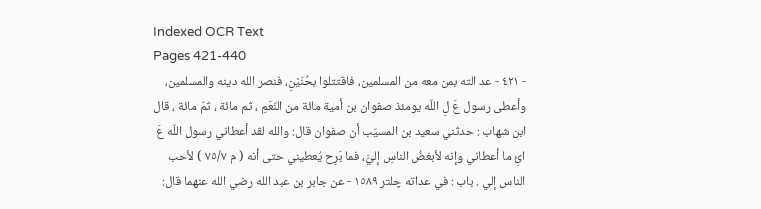Indexed OCR Text
Pages 421-440
- ٤٢١ - عد الته بمن معه من المسلمين، فاقتتلوا بحُنَيْنِ، فنصر الله دينه والمسلمين، وأعطى رسول عَ لِ اللّه يومئذ صفوان بن أمية مائة من النّعَمِ ، ثم مائة ، ثمّ مائة ، قال ابن شهاب : حدثني سعيد بن المسيّب أن صفوان قال: والله لقد أعطاني رسول اللّه عَ ائِ ما أعطاني وإنه لأبغضُ الناسِ إليَّ، فما بَرِح يُعطيني حتى أنه ( م ٧٥/٧ ) لأحب الناس إلي . باب : في عداتە چلتر ١٥٨٩ - عن جابر بن عبد الله رضي الله عنهما قال: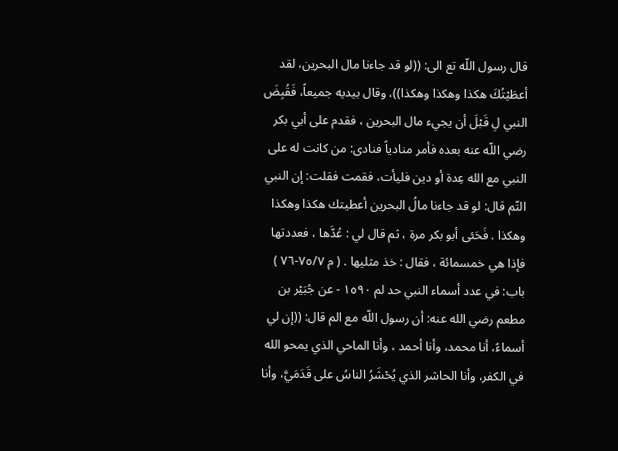قال رسول اللّه تع الى: ((لو قد جاءنا مال البحرين، لقد أعطَيْتُكَ هكذا وهكذا وهكذا))، وقال بيديه جميعاً، فَقُبِضَ النبي لِ قَبْلَ أن يجيء مال البحرين ، فقدم على أبي بكر رضي اللّه عنه بعده فأمر منادياً فنادى: من كانت له على النبي مع الله عِدة أو دين فليأت، فقمت فقلت: إن النبي التّم قال: لو قد جاءنا مالُ البحرين أعطيتك هكذا وهكذا وهكذا . فَحَئى أبو بكر مرة ، ثم قال لي : عُدَّها ، فعددتها فإذا هي خمسمائة ، فقال : خذ مثليها . ( م ٧٥/٧-٧٦ ) باب: في عدد أسماء النبي حد لم ١٥٩٠ - عن جُبَيْر بن مطعم رضي الله عنه: أن رسول اللّه مع الم قال: ((إن لي أسماءً، أنا محمد، وأنا أحمد ، وأنا الماحي الذي يمحو الله في الكفر، وأنا الحاشر الذي يُحْشَرُ الناسُ على قَدَمَيَّ، وأنا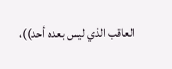العاقب الذي ليس بعده أحد))،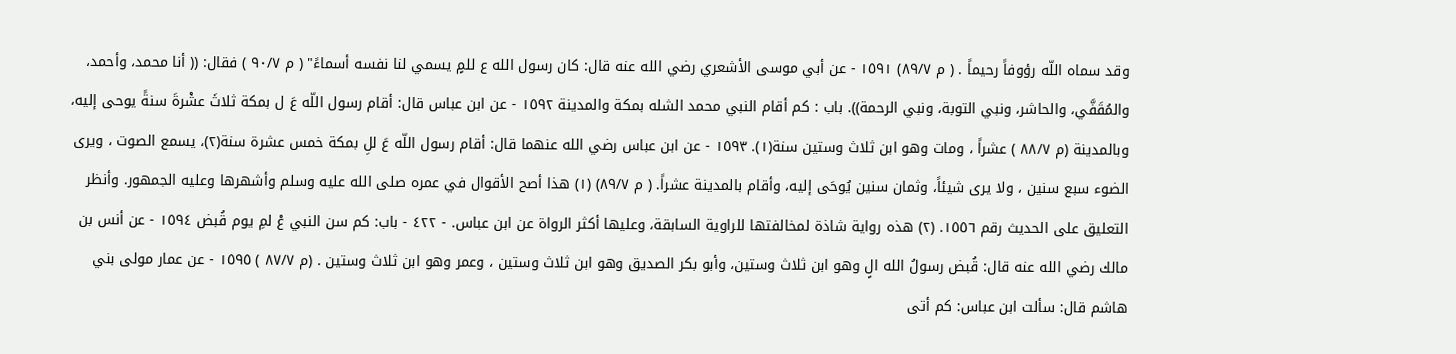وقد سماه اللّه رؤوفاً رحيماً . ( م ٨٩/٧) ١٥٩١ - عن أبي موسى الأشعري رضي الله عنه قال: كان رسول الله ع للمٍ يسمي لنا نفسه أسماءً" ( م ٩٠/٧ ) فقال: (( أنا محمد، وأحمد، والمُقَفَّي، والحاشر، ونبي التوبة، ونبي الرحمة)). باب : كم أقام النبي محمد الشله بمكة والمدينة ١٥٩٢ - عن ابن عباس قال: أقام رسول اللّه عَ ل بمكة ثلاثَ عشْرةَ سنةً يوحى إليه، وبالمدينة (م ٨٨/٧ ) عشراً ، ومات وهو ابن ثلاث وستين سنة(١). ١٥٩٣ - عن ابن عباس رضي الله عنهما قال: أقام رسول اللّه عَ للِ بمكة خمس عشرة سنة(٢)، يسمع الصوت ، ويرى الضوء سبع سنين ، ولا يرى شيئاً، وثمان سنين يُوحَى إليه، وأقام بالمدينة عشراً. ( م ٨٩/٧) (١) هذا أصح الأقوال في عمره صلى الله عليه وسلم وأشهرها وعليه الجمهور. وأنظر التعليق على الحديث رقم ١٥٥٦. (٢) هذه رواية شاذة لمخالفتها للراوية السابقة، وعليها أكثر الرواة عن ابن عباس. - ٤٢٢ - باب: كم سن النبي عْ لمِ يوم قُبض ١٥٩٤ - عن أنس بن مالك رضي الله عنه قال: قُبض رسولُ الله الٍ وهو ابن ثلاث وستين، وأبو بكر الصديق وهو ابن ثلاث وستين ، وعمر وهو ابن ثلاث وستين . (م ٨٧/٧ ) ١٥٩٥ - عن عمار مولى بني هاشم قال: سألت ابن عباس: كم أتى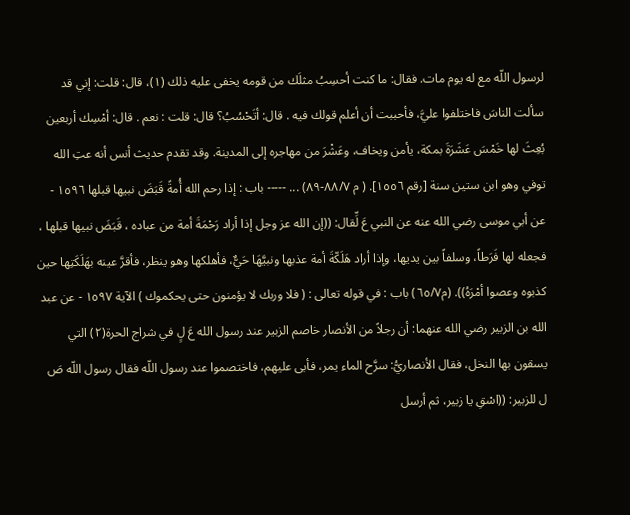لرسول اللّه مع له يوم مات. فقال: ما كنت أحسِبُ مثلَك من قومه يخفى عليه ذلك (١)، قال: قلت: إني قد سألت الناسَ فاختلفوا عليَّ، فأحببت أن أعلم قولك فيه . قال: أتَحْسُبُ؟ قال: قلت : نعم . قال: أمْسِك أربعين بُعِثَ لها خَمْسَ عَشَرَةَ بمكة، يأمن ويخاف، وعَشْرَ من مهاجره إلى المدينة. وقد تقدم حديث أنس أنه عتِ الله توفي وهو ابن ستين سنة [رقم ١٥٥٦]. ( م ٨٨/٧-٨٩) ... ----- باب : إذا رحم الله أُمةً قَبَضَ نبيها قبلها ١٥٩٦ - عن أبي موسى رضي الله عنه عن النبي عَ لِّقال: ((إن الله عز وجل إذا أراد رَحْمَةَ أمة من عباده ، قَبَضَ نبيها قبلها ، فجعله لها فَرَطاً، وسلفاً بين يديها، وإذا أراد هَلَكّةَ أمة عذبها ونبيَّهَا حَيٌّ، فأهلكها وهو ينظر، فأقرَّ عينه بهَلَكَتِها حين كذبوه وعصوا أمْرَهُ)). (م٦٥/٧) باب : في قوله تعالى : ( فلا وربك لا يؤمنون حتى يحكموك ) الآية ١٥٩٧ - عن عبد الله بن الزبير رضي الله عنهما: أن رجلاً من الأنصار خاصم الزبير عند رسول الله عَ لٍ في شراج الحرة(٢) التي يسقون بها النخل، فقال الأنصاريُّ: سرَّح الماء يمر، فأبى عليهم، فاختصموا عند رسول اللّه فقال رسول اللّه صَ ل للزبير: ((اسْقِ يا زبير، ثم أرسل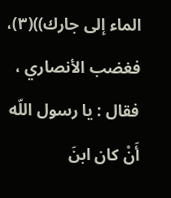الماء إلى جارك))(٣)، فغضب الأنصاري ، فقال : يا رسول اللّه أَنْ كان ابنَ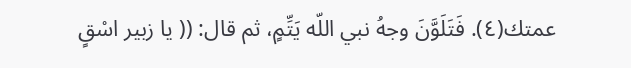عمتك(٤). فَتَلَوَّنَ وجهُ نبي اللّه يَتِّمٍ، ثم قال: (( يا زبير اسْقٍ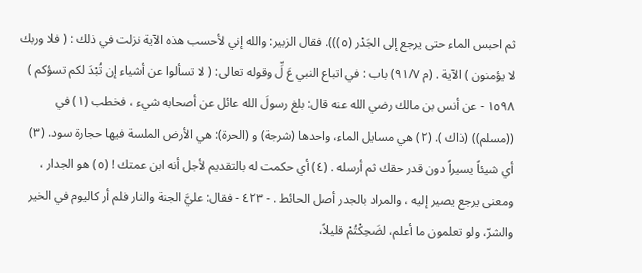ثم احبس الماء حتى يرجع إلى الجَدْر (٥))). فقال الزبير: والله إني لأحسب هذه الآية نزلت في ذلك : ( فلا وربك لا يؤمنون ) الآية . (م ٩١/٧) باب : في اتباع النبي عَ لِّ وقوله تعالى: ( لا تسألوا عن أشياء إن تُبْدَ لكم تسؤكم ) ١٥٩٨ - عن أنس بن مالك رضي الله عنه قال: بلغ رسولَ الله عائل عن أصحابه شيء ، فخطب (١) في ((مسلم)) (ذاك ). (٢) هي مسايل الماء، واحدها (شرجة) و (الحرة): هي الأرض الملسة فيها حجارة سود. (٣) أي شيئاً يسيراً دون قدر حقك ثم أرسله . (٤) أي حكمت له بالتقديم لأجل أنه ابن عمتك ! (٥) هو الجدار ، ومعنى يرجع يصير إليه ، والمراد بالجدر أصل الحائط . - ٤٢٣ - فقال: عليَّ الجنة والنار فلم أر كاليوم في الخير والشرّ، ولو تعلمون ما أعلم، لضَحِكْتُمْ قليلاً،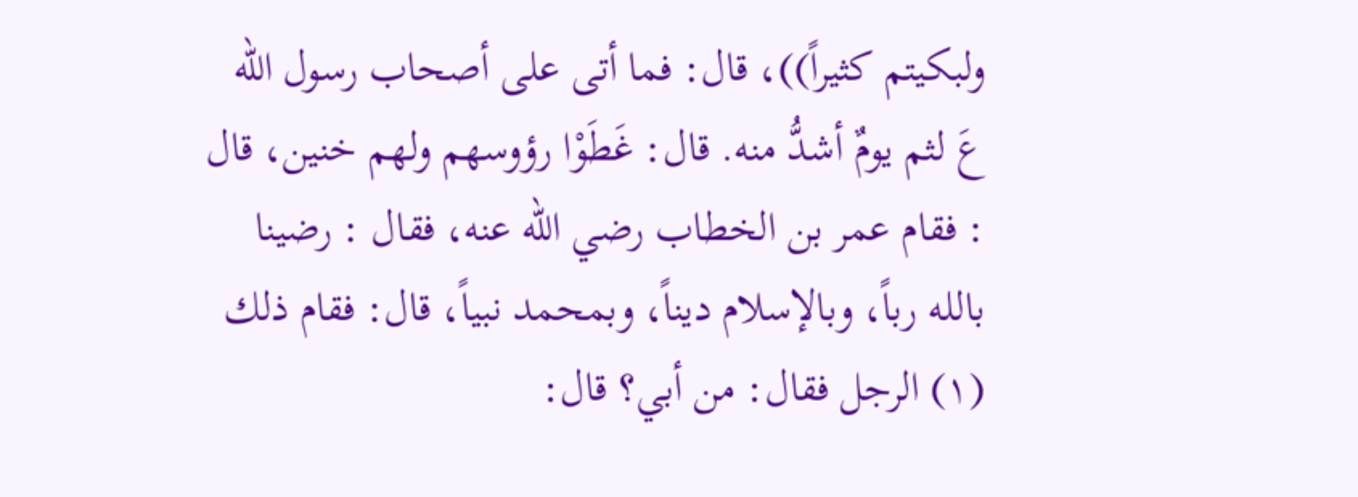ولبكيتم كثيراً))، قال: فما أتى على أصحاب رسول اللّه عَ لثم يومٌ أشدُّ منه. قال: غَطَوْا رؤوسهم ولهم خنين، قال : فقام عمر بن الخطاب رضي الله عنه، فقال : رضينا بالله رباً، وبالإسلام ديناً، وبمحمد نبياً، قال: فقام ذلك (١) الرجل فقال: من أبي؟ قال: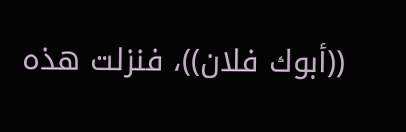((أبوك فلان))، فنزلت هذه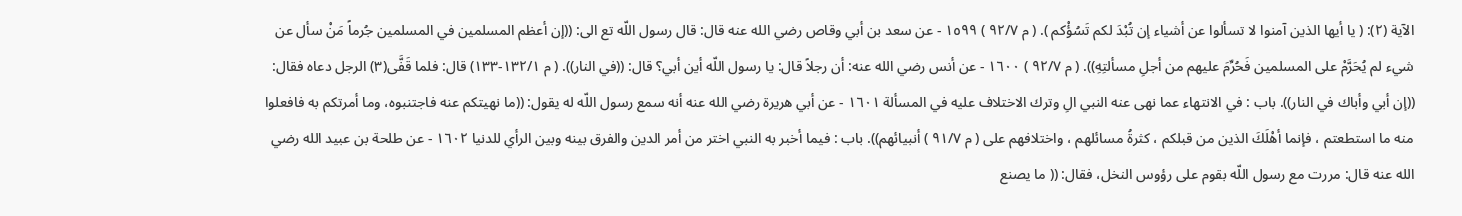الآية (٢): ( يا أيها الذين آمنوا لا تسألوا عن أشياء إن تُبْدَ لكم تَسُؤْكم ). ( م ٩٢/٧ ) ١٥٩٩ - عن سعد بن أبي وقاص رضي الله عنه قال: قال رسول اللّه تع الى: ((إن أعظم المسلمين في المسلمين جُرماً مَنْ سأل عن شيء لم يُحَرَّمْ على المسلمين فَحُرِّمَ عليهم من أجلِ مسألتِهِ)). ( م ٩٢/٧ ) ١٦٠٠ - عن أنس رضي الله عنه: أن رجلاً قال: يا رسول اللّه أين أبي؟ قال: ((في النار)). ( م ١٣٢/١-١٣٣) قال: فلما قَفَّى(٣) الرجل دعاه فقال: ((إن أبي وأباك في النار)). باب : في الانتهاء عما نهى عنه النبي الِ وترك الاختلاف عليه في المسألة ١٦٠١ - عن أبي هريرة رضي الله عنه أنه سمع رسول اللّه له يقول: ((ما نهيتكم عنه فاجتنبوه، وما أمرتكم به فافعلوا منه ما استطعتم ، فإنما أهْلَكَ الذين من قبلكم ، كثرةُ مسائلهم ، واختلافهم على ( م ٩١/٧ ) أنبيائهم)). باب : فيما أخبر به النبي اختر من أمر الدين والفرق بينه وبين الرأي للدنيا ١٦٠٢ - عن طلحة بن عبيد الله رضي الله عنه قال: مررت مع رسول اللّه بقوم على رؤوس النخل، فقال: (( ما يصنع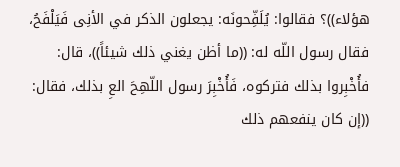هؤلاء))؟ فقالوا: يُلَفِّحونَه: يجعلون الذكر في الأنِى فَيَلْفَحُ، فقال رسول اللّه له: ((ما أظن يغني ذلك شيئاً))، قال: فأُخْبِروا بذلك فتركوه، فَأُخْبِرَ رسول اللّهِحَ العِ بذلك، فقال: ((إن كان ينفعهم ذلك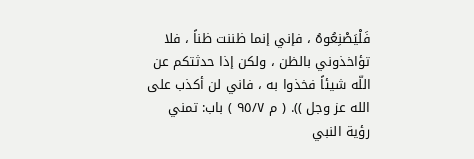فَلْيَصْنِعُوهُ ، فإني إنما ظننت ظناً ، فلا تؤاخذوني بالظن ، ولكن إذا حدثتكم عن اللّه شيئاً فخذوا به ، فاني لن أكذب على الله عز وجل )). ( م ٩٥/٧ ) باب: تمني رؤية النبي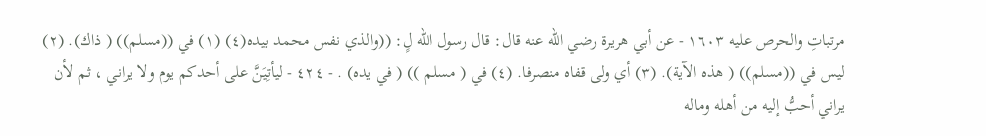مرتباتِ والحرص عليه ١٦٠٣ - عن أبي هريرة رضي الله عنه قال: قال رسول اللّه لٍ: ((والذي نفس محمد بيده(٤) (١) في ((مسلم)) ( ذاك). (٢) ليس في ((مسلم)) ( هذه الآية). (٣) أي ولى قفاه منصرفا. (٤) في ( مسلم )) ( في يده) . - ٤٢٤ - ليأتِيَنَّ على أحدكم يوم ولا يراني ، ثم لأن يراني أحبُّ إليه من أهله وماله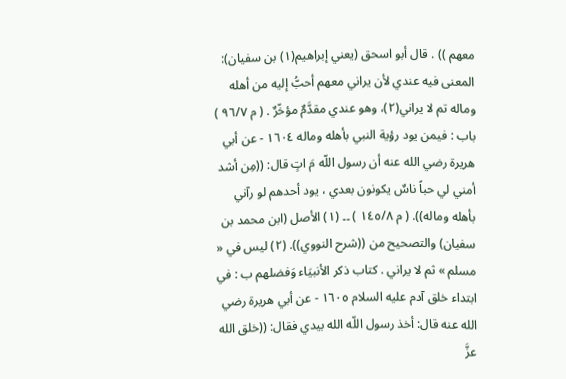معهم )) . قال أبو اسحق (يعني إبراهيم(١) بن سفيان): المعنى فيه عندي لأن يراني معهم أحبُّ إليه من أهله وماله تم لا يراني(٢)، وهو عندي مقدَّمٌ مؤخّرٌ . ( م ٩٦/٧ ) باب : فیمن یود رؤية النبي بأهله وماله ١٦٠٤ - عن أبي هريرة رضي الله عنه أن رسول اللّه مَ اتٍ قال: ((مِن أشد أمني لي حباً ناسٌ يكونون بعدي ، يود أحدهم لو رآني بأهله وماله)). ( م ١٤٥/٨ ) ۔۔ (١) الأصل (ابن محمد بن سفيان) والتصحيح من ((شرح النووي)). (٢) ليس في « مسلم » ثم لا يراني . كتاب ذكر الأنبيَاء وَفضلهم ب : في ابتداء خلق آدم عليه السلام ١٦٠٥ - عن أبي هريرة رضي الله عنه قال: أخذ رسول اللّه الله بيدي فقال: ((خلق الله عزَّ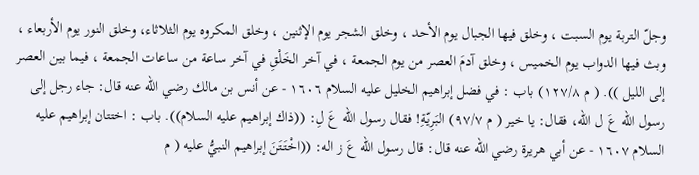وجلّ التربة يوم السبت ، وخلق فيها الجبال يوم الأحد ، وخلق الشجر يوم الإثنين ، وخلق المكروه يوم الثلاثاء، وخلق النور يوم الأربعاء ، وبث فيها الدواب يوم الخميس ، وخلق آدمَ العصر من يوم الجمعة ، في آخر الخَلْقِ في آخر ساعة من ساعات الجمعة ، فيما بين العصر إلى الليل )). ( م ١٢٧/٨) باب : في فضل إبراهيم الخليل عليه السلام ١٦٠٦ - عن أنس بن مالك رضي الله عنه قال: جاء رجل إلى رسول اللّه عَ ل الله، فقال: يا خير ( م ٩٧/٧) البَرِيّةِ! فقال رسول اللّه عَ لِ: ((ذاك إبراهيم عليه السلام)). باب : اختتان إبراهيم عليه السلام ١٦٠٧ - عن أبي هريرة رضي اللّه عنه قال: قال رسول اللّه عَ ز اله: ((اخْتَتَنَ إبراهيم النبيُّ عليه ( م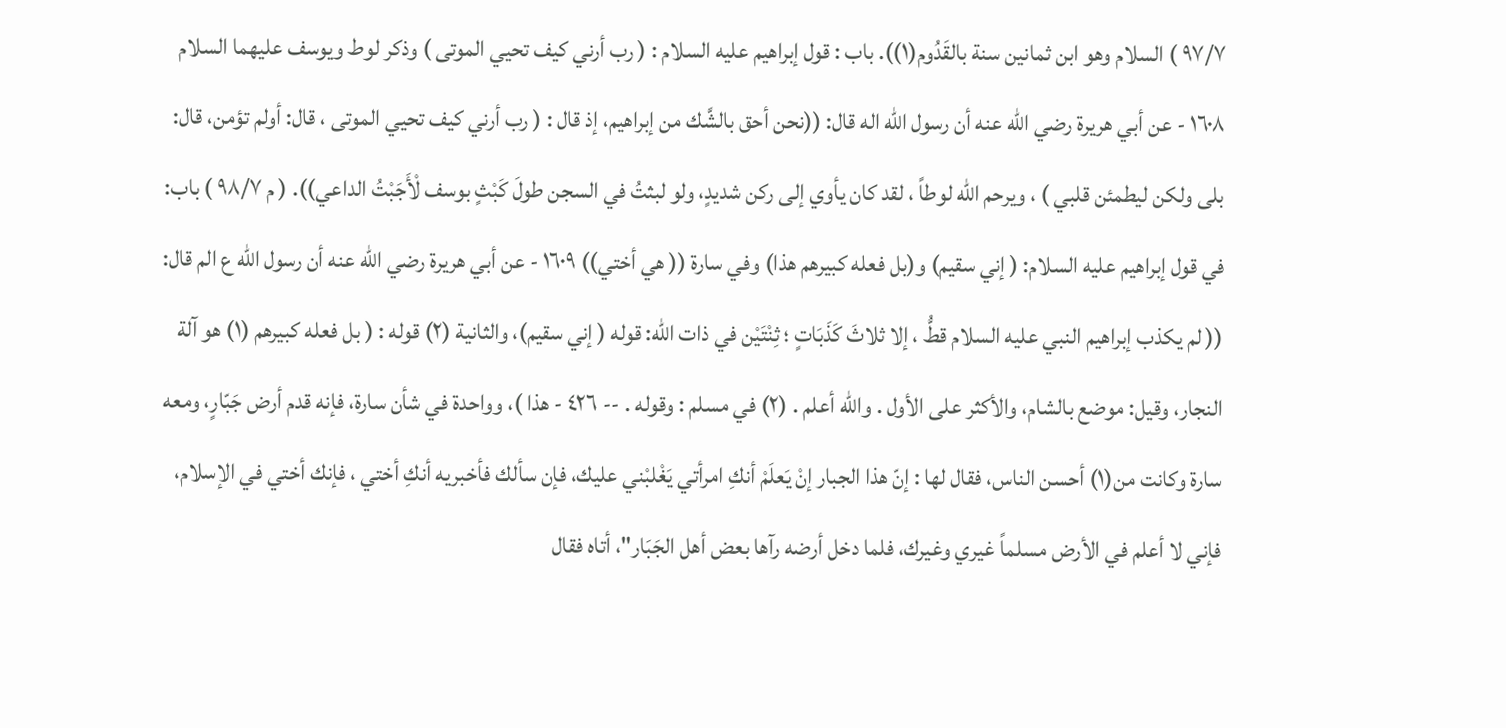٩٧/٧ ) السلام وهو ابن ثمانين سنة بالقَدُوم(١)). باب : قول إبراهيم عليه السلام : ( رب أرني كيف تحيي الموتى ) وذكر لوط ويوسف عليهما السلام ١٦٠٨ - عن أبي هريرة رضي الله عنه أن رسول اللّه اله قال: ((نحن أحق بالشَّك من إبراهيم، إذ قال : ( رب أرني كيف تحيي الموتى ، قال: أولم تؤمن، قال: بلى ولكن ليطمئن قلبي ) ، ويرحم الله لوطاً ، لقد كان يأوي إلى ركن شديدٍ، ولو لبثتُ في السجن طولَ كَبْثٍ بوسف لْأَجَبْتُ الداعي)). ( م ٩٨/٧ ) باب: في قول إبراهيم عليه السلام: ( إني سقيم) و(بل فعله كبيرهم هذا) وفي سارة (( هي أختي)) ١٦٠٩ - عن أبي هريرة رضي الله عنه أن رسول الله ع الم قال: (( لم يكذب إبراهيم النبي عليه السلام قطُّ ، إلا ثلاثَ كَذَبَاتٍ ؛ ثِنْتَيْن في ذات الله: قوله ( إني سقيم)، والثانية (٢) قوله : ( بل فعله كبيرهم (١) هو آلة النجار، وقيل: موضع بالشام، والأكثر على الأول . والله أعلم . (٢) في مسلم : وقوله . -- ٤٢٦ - هذا )، وواحدة في شأن سارة، فإنه قدم أرض جَبّارٍ، ومعه سارة وكانت من(١) أحسن الناس، فقال لها : إنّ هذا الجبار إنْ يَعلَمْ أنكِ امرأتي يَغْلبْني عليك، فإن سألك فأخبريه أنكِ أختي ، فإنك أختي في الإسلام، فإني لا أعلم في الأرض مسلماً غيري وغيرك، فلما دخل أرضه رآها بعض أهل الجَبَار"، أتاه فقال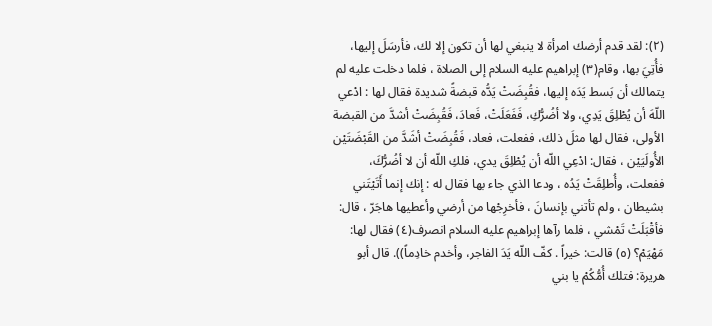(٢): لقد قدم أرضك امرأة لا ينبغي لها أن تكون إلا لك، فأرسَلَ إليها، فأُتِيَ بها، وقام(٣) إبراهيم عليه السلام إلى الصلاة ، فلما دخلت عليه لم يتمالك أن بَسط يَدَه إليها، فقُبِضَتْ يَدُّه قبضةً شديدة فقال لها : ادْعي اللّهَ أن يُطْلِقَ يَدِي، ولا أضُرُّكِ، فَفَعَلَتْ، فَعادَ، فَقُبِضَتْ أشدَّ من القبضة الأولى، فقال لها مثلَ ذلك، ففعلت، فعاد، فَقُبِضَتْ أشَدَّ من القَبْضَتَيْن الأُولَيَيْن ، فقال: ادْعِي اللّه أن يُطْلِقَ يدي، فلكِ اللّه أن لا أضُرُّكَ، ففعلت، وأُطلِقَتْ يَدُه ، ودعا الذي جاء بها فقال له : إنك إنما أَتَيْتَني بشيطان ، ولم تأتني بإنسانَ ، فأخرِجْها من أرضي وأعطيها هاجَرّ ، قال: فأقْبَلَتْ تَمْشي ، فلما رآها إبراهيم عليه السلام انصرف(٤) فقال لها: مَهْيَمْ؟ (٥) قالت: خيراً . كفّ اللّه يَدَ الفاجر، وأخدم خادِماً)). قال أبو هريرة: فتلك أُمُّكُمْ يا بني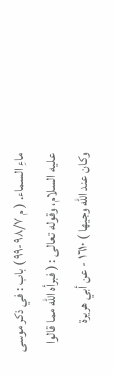ماءِ السماء. ( م ٩٨/٧-٩٩ ) باب : في ذكر موسى عليه السلام، وقوله تعالى : ( فبرأه الله مما قالوا وكان عند الله وجيها ) ١٦١٠ - عن أبي هريرة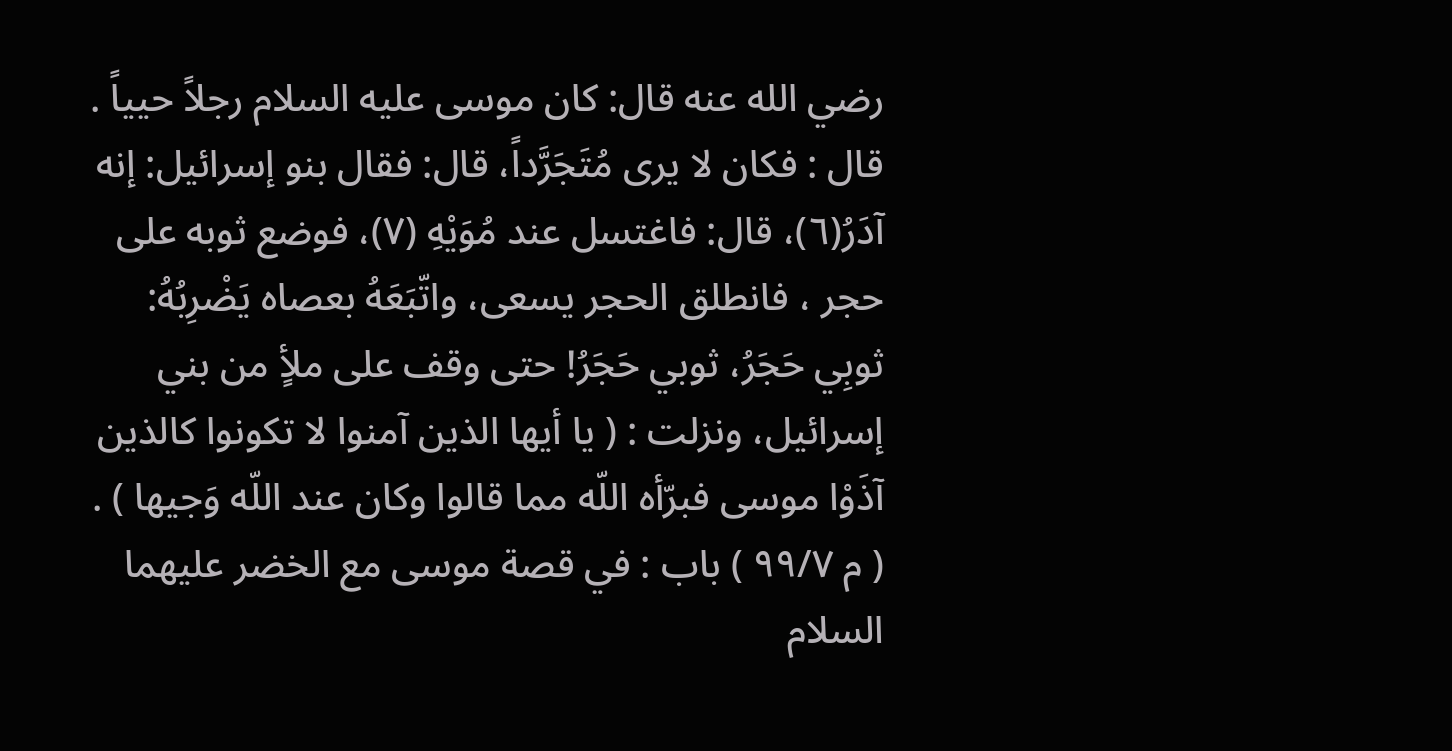رضي الله عنه قال: كان موسى عليه السلام رجلاً حيياً . قال : فكان لا يرى مُتَجَرَّداً، قال: فقال بنو إسرائيل: إنه آدَرُ(٦)، قال: فاغتسل عند مُوَيْهِ (٧)، فوضع ثوبه على حجر ، فانطلق الحجر يسعى، واتّبَعَهُ بعصاه يَضْرِبُهُ: ثوبِي حَجَرُ، ثوبي حَجَرُ! حتى وقف على ملأٍ من بني إسرائيل، ونزلت : ( يا أيها الذين آمنوا لا تكونوا كالذين آذَوْا موسى فبرّأه اللّه مما قالوا وكان عند اللّه وَجيها ) . ( م ٩٩/٧ ) باب : في قصة موسى مع الخضر عليهما السلام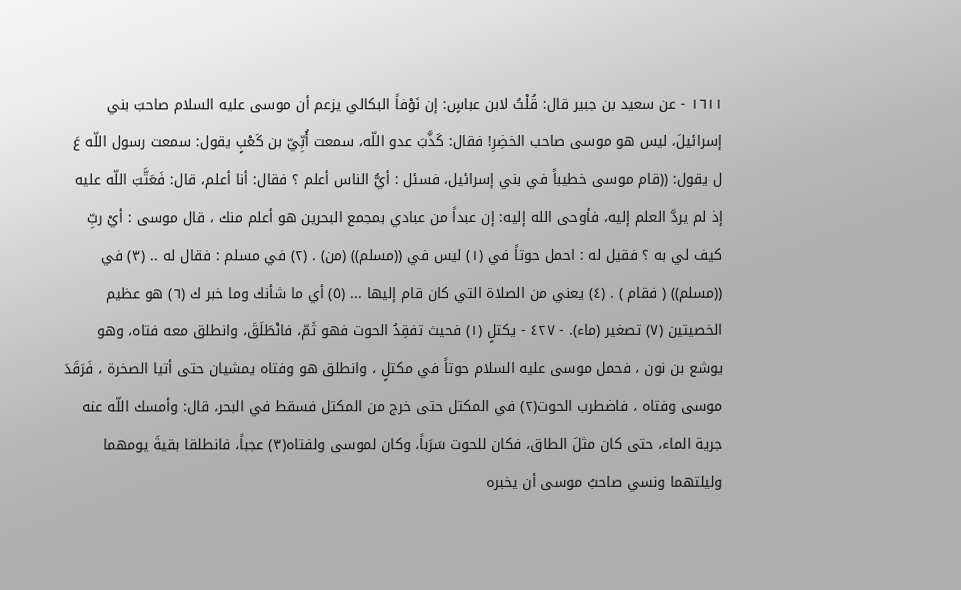١٦١١ - عن سعيد بن جبير قال: قُلْتُ لابن عباسٍ: إن نَوْفاً البكالي يزعم أن موسى عليه السلام صاحبَ بني إسرائيلَ، ليس هو موسى صاحب الخضِرِ! فقال: كَذَّبَ عدو اللّه، سمعت أُبِّيّ بن كَعْبٍ يقول: سمعت رسول اللّه عَ ل يقول: ((قام موسى خطيباً في بني إسرائيل، فسئل : أيُّ الناس أعلم ؟ فقال: أنا أعلم، قال: فَعَتَّبَ اللّه عليه إذ لم يردَّ العلم إليه، فأوحى الله إليه: إن عبداً من عبادي بمجمع البحرين هو أعلم منك ، قال موسى : أيْ ربِّ كيف لي به ؟ فقيل له : احمل حوتاً في (١) ليس في ((مسلم)) (من) . (٢) في مسلم : فقال له .. (٣) في ((مسلم)) ( فقام ) . (٤) يعني من الصلاة التي كان قام إليها ... (٥) أي ما شأنك وما خبر ك (٦) هو عظيم الخصيتين (٧) تصغير (ماء). - ٤٢٧ - يكتلٍ (١) فحيث تفقِدُ الحوت فهو ثَمّ، فانْطَلَقَ، وانطلق معه فتاه، وهو يوشع بن نون ، فحمل موسى عليه السلام حوتاً في مكتلٍ ، وانطلق هو وفتاه يمشيان حتى أتيا الصخرة ، فَرَقَدَ موسى وفتاه ، فاضطرب الحوت(٢) في المكتل حتى خرج من المكتل فسقط في البحر، قال: وأمسك اللّه عنه جرية الماء، حتى كان مثلَ الطاق، فكان للحوت سَرَباً، وكان لموسى ولفتاه(٣) عجباً، فانطلقا بقيةَ يومهما وليلتهما ونسي صاحبُ موسى أن يخبره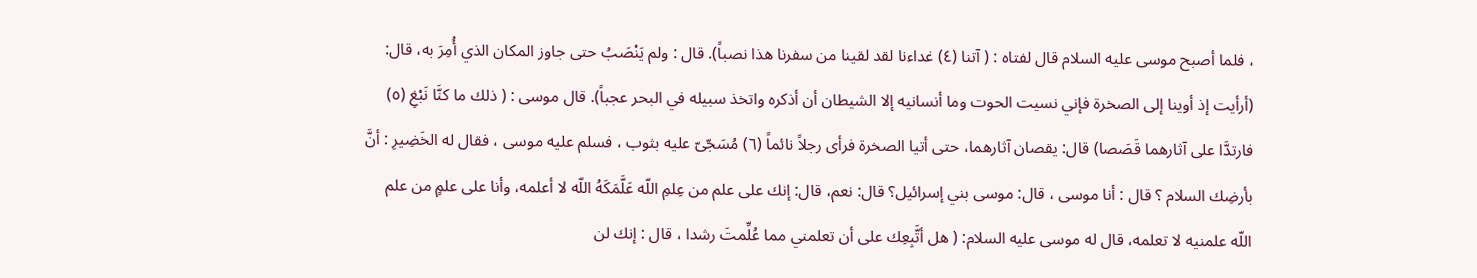، فلما أصبح موسى عليه السلام قال لفتاه : ( آتنا (٤) غداءنا لقد لقينا من سفرنا هذا نصباً). قال : ولم يَنْصَبُ حتى جاوز المكان الذي أُمِرَ به، قال: (أرأيت إذ أوينا إلى الصخرة فإني نسيت الحوت وما أنسانيه إلا الشيطان أن أذكره واتخذ سبيله في البحر عجباً). قال موسى : ( ذلك ما كنَّا نَبْغِ (٥) فارتدَّا على آثارهما قَصَصا) قال: يقصان آثارهما، حتى أتيا الصخرة فرأى رجلاً نائماً (٦) مُسَجّىّ عليه بثوب ، فسلم عليه موسى ، فقال له الخَضِيرِ : أنَّ بأرضِك السلام ؟ قال : أنا موسى ، قال: موسى بني إسرائيل؟ قال: نعم، قال: إنك على علم من عِلمِ اللّه عَلَّمَكَهُ اللّه لا أعلمه، وأنا على علمٍ من علم اللّه علمنيه لا تعلمه، قال له موسى عليه السلام: ( هل أتَّبِعِك على أن تعلمني مما عُلِّمتَ رشدا ، قال : إنك لن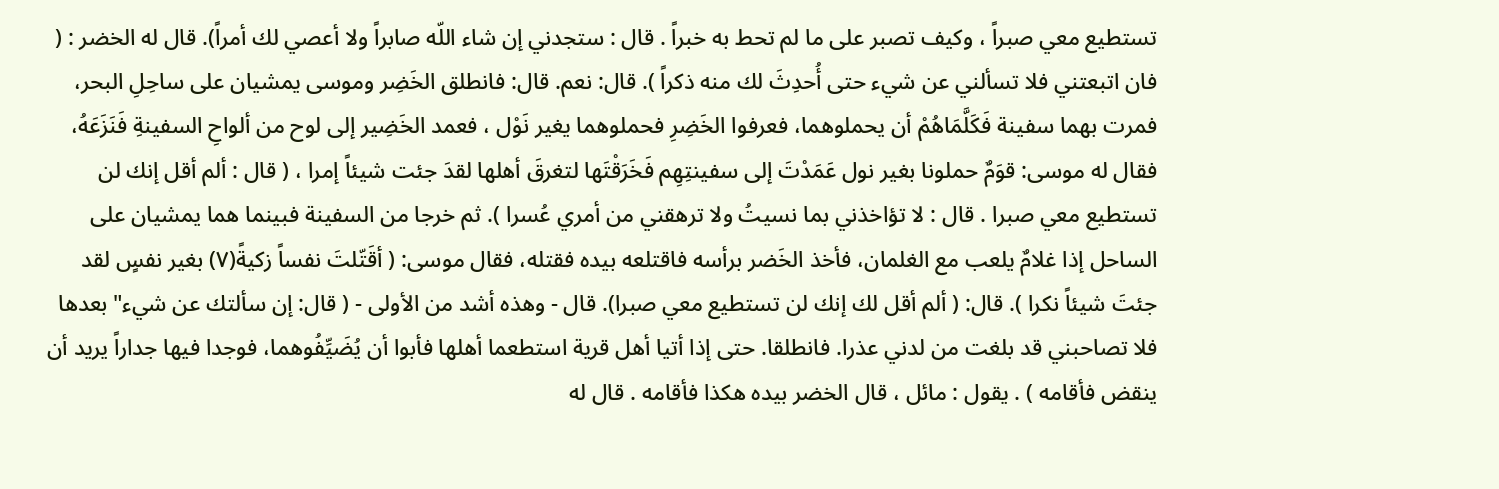تستطيع معي صبراً ، وكيف تصبر على ما لم تحط به خبراً . قال : ستجدني إن شاء اللّه صابراً ولا أعصي لك أمراً). قال له الخضر : ( فان اتبعتني فلا تسألني عن شيء حتى أُحدِثَ لك منه ذكراً ). قال: نعم. قال: فانطلق الخَضِر وموسى يمشيان على ساحِلِ البحر، فمرت بهما سفينة فَكَلَّمَاهُمْ أن يحملوهما، فعرفوا الخَضِرِ فحملوهما يغير نَوْل ، فعمد الخَضِير إلى لوح من ألواحِ السفينةِ فَنَزَعَهُ، فقال له موسى: قوَمٌ حملونا بغير نول عَمَدْتَ إلى سفينتِهِم فَخَرَقْتَها لتغرقَ أهلها لقدَ جئت شيئاً إمرا ، ( قال : ألم أقل إنك لن تستطيع معي صبرا . قال : لا تؤاخذني بما نسيتُ ولا ترهقني من أمري عُسرا ). ثم خرجا من السفينة فبينما هما يمشيان على الساحل إذا غلامٌ يلعب مع الغلمان، فأخذ الخَضر برأسه فاقتلعه بيده فقتله، فقال موسى: ( أقَتّلتَ نفساً زكيةً(٧) بغير نفسٍ لقد جئتَ شيئاً نكرا ). قال: ( ألم أقل لك إنك لن تستطيع معي صبرا). قال - وهذه أشد من الأولى - ( قال: إن سألتك عن شيء" بعدها فلا تصاحبني قد بلغت من لدني عذرا. فانطلقا. حتى إذا أتيا أهل قرية استطعما أهلها فأبوا أن يُضَيِّفُوهما، فوجدا فيها جداراً يريد أن ينقض فأقامه ) . يقول : مائل ، قال الخضر بيده هكذا فأقامه . قال له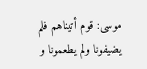موسى: قوم أتيناهم فلم يضيفونا ولم يطعمونا و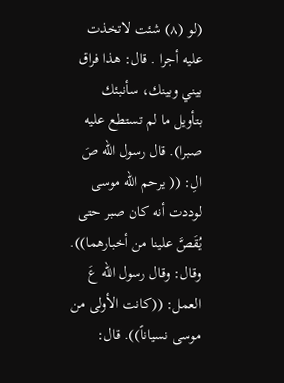(لو (٨) شئت لاتخذت عليه أجرا . قال: هذا فراق بيني وبينك، سأنبئك بتأويل ما لم تستطع عليه صبرا). قال رسول اللّه صَ الِ: (( يرحم الله موسى لوددت أنه كان صبر حتى يُقَصَّ علينا من أخبارهما)). وقال: وقال رسول اللّه عَ العمل: ((كانت الأولى من موسى نسياناً)). قال: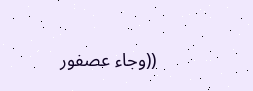((وجاء عصفور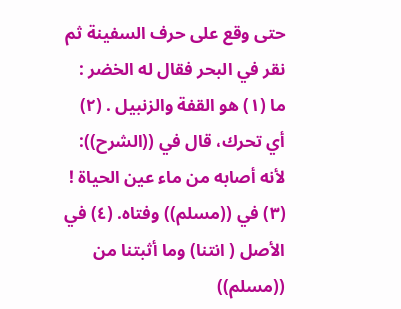حتى وقع على حرف السفينة ثم نقر في البحر فقال له الخضر : ما (١) هو القفة والزنبيل . (٢) أي تحرك، قال في ((الشرح)): لأنه أصابه من ماء عين الحياة ! (٣) في ((مسلم)) وفتاه. (٤) في الأصل ( انتنا) وما أثبتنا من ((مسلم))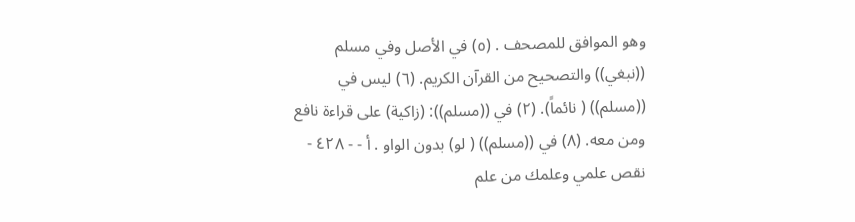وهو الموافق للمصحف . (٥) في الأصل وفي مسلم ((نبغي)) والتصحيح من القرآن الكريم. (٦) ليس في ((مسلم)) ( نائماً). (٢) في ((مسلم)): (زاكية) على قراءة نافع ومن معه. (٨) في ((مسلم)) ( لو) بدون الواو . أ - - ٤٢٨ - نقص علمي وعلمك من علم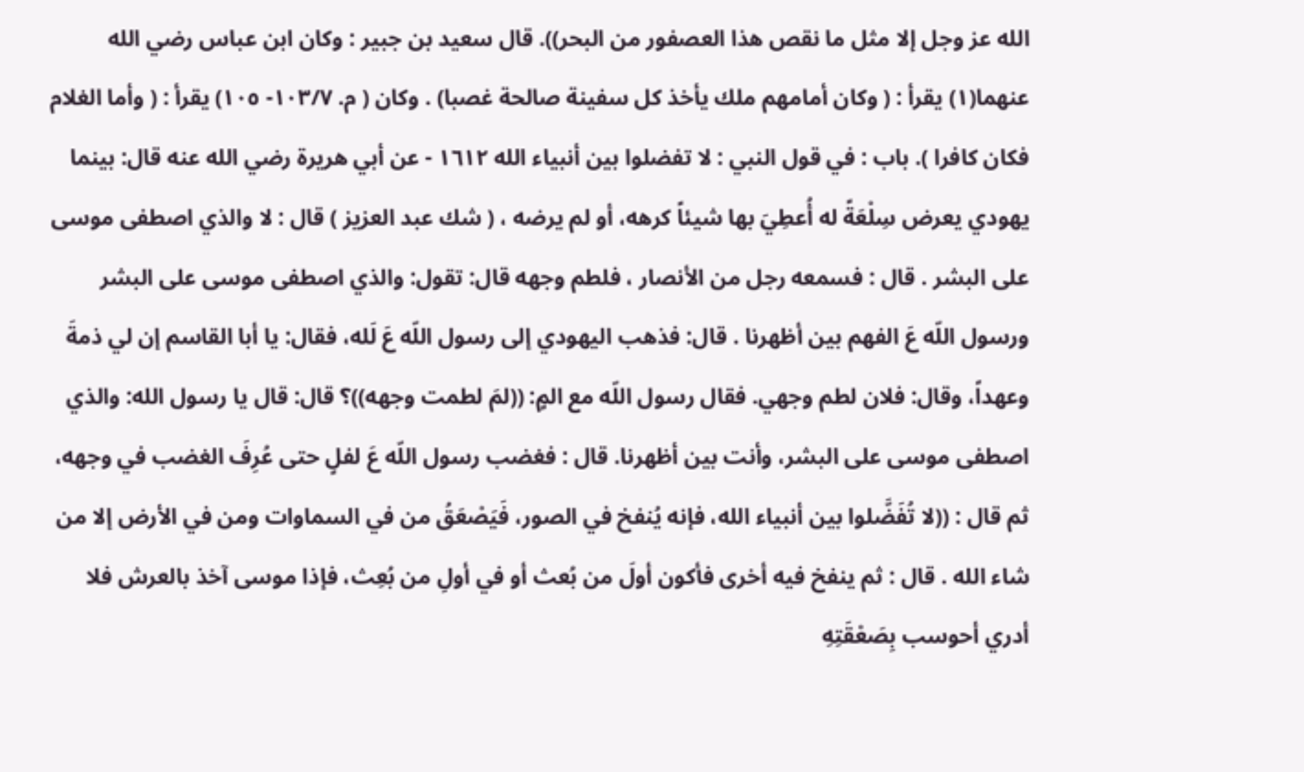الله عز وجل إلا مثل ما نقص هذا العصفور من البحر)). قال سعيد بن جبير : وكان ابن عباس رضي الله عنهما(١) يقرأ : ( وكان أمامهم ملك يأخذ كل سفينة صالحة غصبا) . وكان ( م. ١٠٣/٧- ١٠٥) يقرأ : ( وأما الغلام فكان كافرا ). باب : في قول النبي : لا تفضلوا بين أنبياء الله ١٦١٢ - عن أبي هريرة رضي الله عنه قال: بينما يهودي يعرض سِلْعَةً له أُعطِيَ بها شيئاً كرهه، أو لم يرضه ، ( شك عبد العزيز ) قال : لا والذي اصطفى موسى على البشر . قال : فسمعه رجل من الأنصار ، فلطم وجهه قال: تقول: والذي اصطفى موسى على البشر ورسول اللّه عَ الفهم بين أظهرنا . قال: فذهب اليهودي إلى رسول اللّه عَ لَله، فقال: يا أبا القاسم إن لي ذمةَ وعهداً، وقال: فلان لطم وجهي. فقال رسول اللّه مع المٍ: ((لمَ لطمت وجهه))؟ قال: قال يا رسول الله: والذي اصطفى موسى على البشر، وأنت بين أظهرنا. قال : فغضب رسول اللّه عَ لفلٍ حتى عُرِفَ الغضب في وجهه، ثم قال : ((لا تُفَضَّلوا بين أنبياء الله، فإنه يُنفخ في الصور، فَيَصْعَقُ من في السماوات ومن في الأرض إلا من شاء الله . قال : ثم ينفخ فيه أخرى فأكون أولَ من بُعث أو في أولِ من بُعِث، فإذا موسى آخذ بالعرش فلا أدري أحوسب بِصَعْقَتِهِ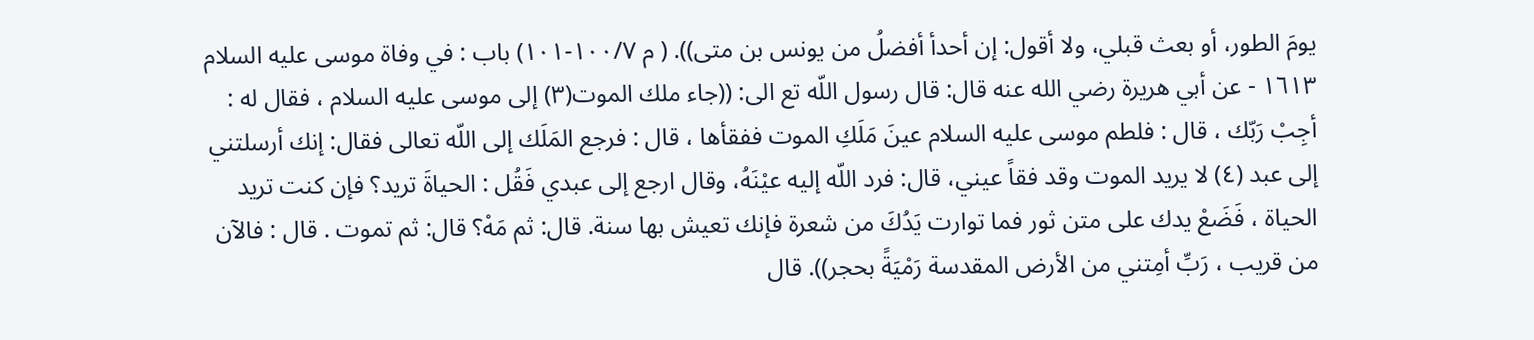يومَ الطور، أو بعث قبلي، ولا أقول: إن أحدأ أفضلُ من يونس بن متى)). ( م ١٠٠/٧-١٠١) باب : في وفاة موسى عليه السلام ١٦١٣ - عن أبي هريرة رضي الله عنه قال: قال رسول اللّه تع الى: ((جاء ملك الموت(٣) إلى موسى عليه السلام ، فقال له : أجِبْ رَبّك ، قال : فلطم موسى عليه السلام عينَ مَلَكِ الموت ففقأها ، قال : فرجع المَلَك إلى اللّه تعالى فقال: إنك أرسلتني إلى عبد (٤) لا يريد الموت وقد فقاً عيني، قال: فرد اللّه إليه عيْنَهُ، وقال ارجع إلى عبدي فَقُل : الحياةَ تريد؟ فإن كنت تريد الحياة ، فَضَعْ يدك على متن ثور فما توارت يَدُكَ من شعرة فإنك تعيش بها سنة. قال: ثم مَهْ؟ قال: ثم تموت . قال : فالآن من قريب ، رَبِّ أمِتني من الأرض المقدسة رَمْيَةً بحجر)). قال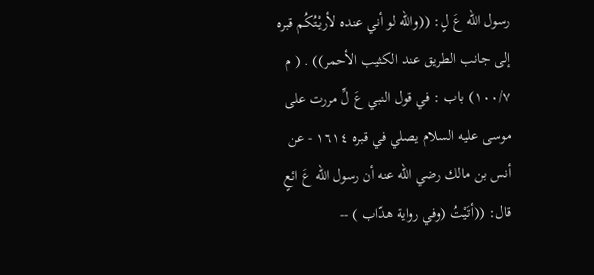رسول اللّه عَ لٍ: ((والله لو أني عنده لأريْتُكُم قبره إلى جانب الطريق عند الكثيب الأحمر)) . ( م ١٠٠/٧) باب : في قول النبي عَ لِّ مررت على موسى عليه السلام يصلي في قبره ١٦١٤ - عن أنس بن مالك رضي الله عنه أن رسول اللّه عَ ائعٍ قال: ((أتَيْتُ (وفي رواية هدّاب ) --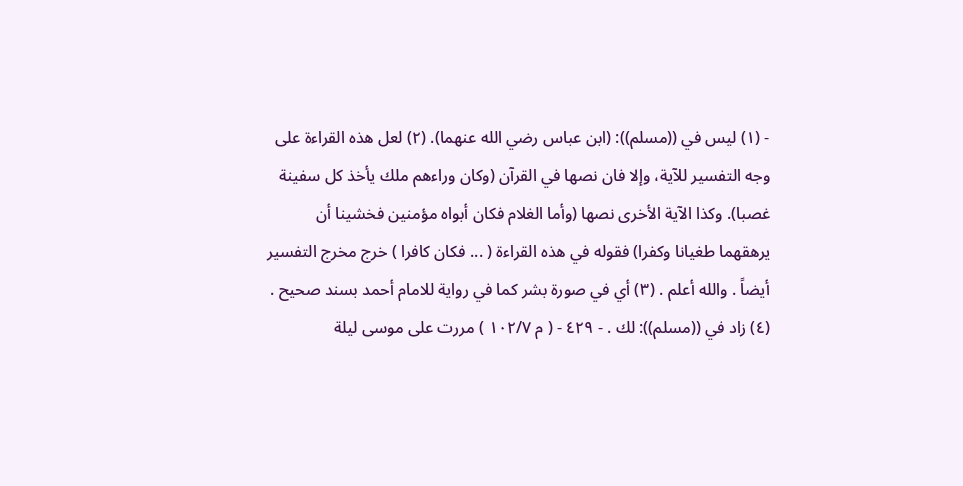- (١) ليس في ((مسلم)): (ابن عباس رضي الله عنهما). (٢) لعل هذه القراءة على وجه التفسير للآية، وإلا فان نصها في القرآن (وكان وراءهم ملك يأخذ كل سفينة غصبا). وكذا الآية الأخرى نصها (وأما الغلام فكان أبواه مؤمنين فخشينا أن يرهقهما طغيانا وكفرا) فقوله في هذه القراءة ( ... فكان كافرا ) خرج مخرج التفسير أيضاً . والله أعلم . (٣) أي في صورة بشر كما في رواية للامام أحمد بسند صحيح . (٤) زاد في ((مسلم)): لك . - ٤٢٩ - ( م ١٠٢/٧ ) مررت على موسى ليلة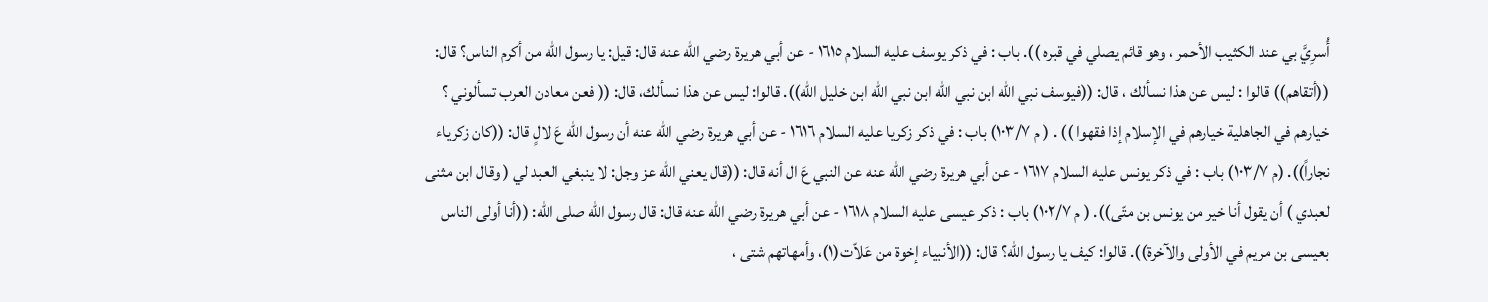أُسرِيَّ بي عند الكثيب الأحمر ، وهو قائم يصلي في قبره )). باب : في ذکر یوسف عليه السلام ١٦١٥ - عن أبي هريرة رضي الله عنه قال: قيل: يا رسول الله من أكرم الناس؟ قال: ((أتقاهم)) قالوا : ليس عن هذا نسألك ، قال: ((فيوسف نبي الله ابن نبي اللّه ابن نبي اللّه ابن خليل اللّه)). قالوا: ليس عن هذا نسألك، قال: (( فعن معادن العرب تسألوني ؟ خيارهم في الجاهلية خيارهم في الإسلام إذا فقهوا )) . ( م ١٠٣/٧) باب : في ذكر زكريا عليه السلام ١٦١٦ - عن أبي هريرة رضي الله عنه أن رسول الله عَ لالٍ قال: ((كان زكرياء نجاراً)). (م ١٠٣/٧) باب : في ذکر یونس عليه السلام ١٦١٧ - عن أبي هريرة رضي الله عنه عن النبي عَ ال أنه قال: ((قال يعني الله عز وجل: لا ينبغي العبد لي ( وقال ابن مثنى لعبدي ) أن يقول أنا خير من يونس بن متّى)). ( م ١٠٢/٧) باب : ذكر عيسى عليه السلام ١٦١٨ - عن أبي هريرة رضي الله عنه قال: قال رسول الله صلى الله: ((أنا أولى الناس بعيسى بن مريم في الأولى والآخرة)). قالوا: كيف يا رسول الله؟ قال: ((الأنبياء إخوة من عَلاّت(١)، وأمهاتهم شتى ،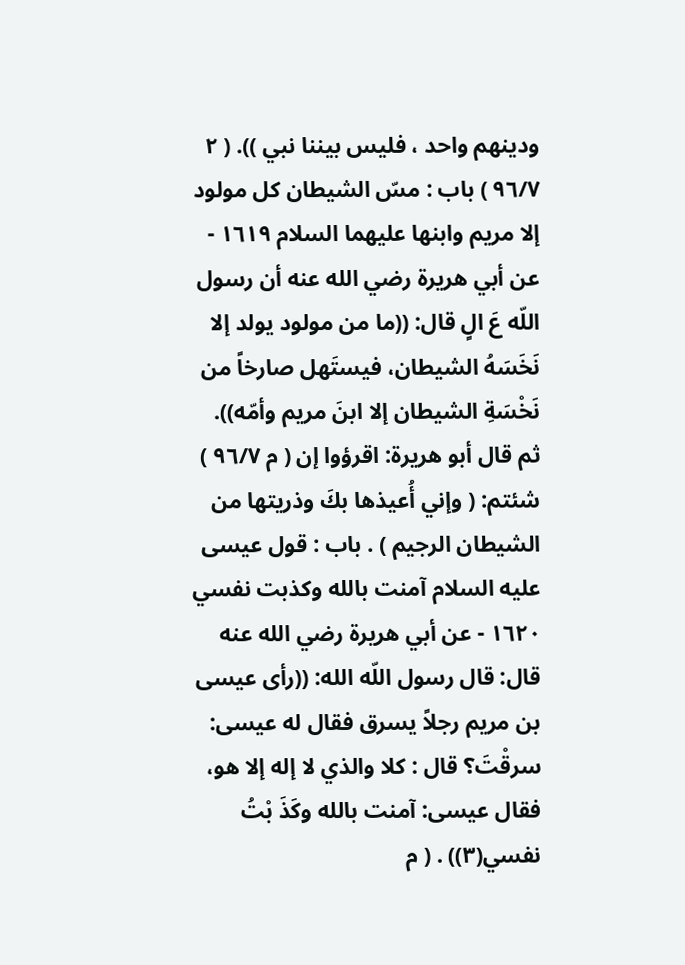ودينهم واحد ، فليس بيننا نبي )). ( ٢ ٩٦/٧ ) باب : مسّ الشيطان كل مولود إلا مريم وابنها عليهما السلام ١٦١٩ - عن أبي هريرة رضي الله عنه أن رسول اللّه عَ الٍ قال: ((ما من مولود يولد إلا نَخَسَهُ الشيطان، فيستَهل صارخاً من نَخْسَةِ الشيطان إلا ابنَ مريم وأمّه)). ثم قال أبو هريرة: اقرؤوا إن ( م ٩٦/٧ ) شئتم: ( وإني أُعيذها بكَ وذريتها من الشيطان الرجيم ) . باب : قول عيسى عليه السلام آمنت بالله وكذبت نفسي ١٦٢٠ - عن أبي هريرة رضي الله عنه قال: قال رسول اللّه الله: ((رأى عيسى بن مريم رجلاً يسرق فقال له عيسى: سرقْتَ؟ قال : كلا والذي لا إله إلا هو، فقال عيسى: آمنت بالله وكَذَ بْتُ نفسي(٣)) . ( م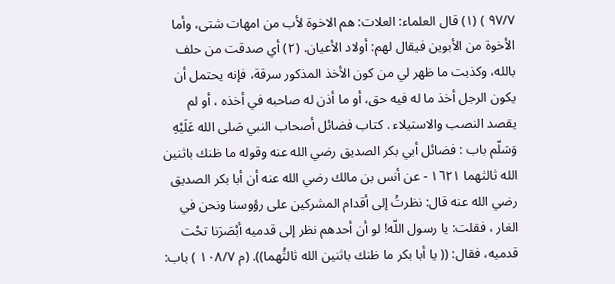٩٧/٧ ) (١) قال العلماء: العلات: هم الاخوة لأب من امهات شتى، وأما الأخوة من الأبوين فيقال لهم: أولاد الأعيان. (٢) أي صدقت من حلف بالله، وكذبت ما ظهر لي من كون الأخذ المذكور سرقة، فإنه يحتمل أن يكون الرجل أخذ ما له فيه حق، أو ما أذن له صاحبه في أخذه ، أو لم يقصد النصب والاستيلاء . كتاب فضائل أصحاب النبي صَلى الله عَلَيْهِ وَسَلّم باب : فضائل أبي بكر الصديق رضي الله عنه وقوله ما ظنك باثنين الله ثالثهما ١٦٢١ - عن أنس بن مالك رضي الله عنه أن أبا بكر الصديق رضي الله عنه قال: نظرتُ إلى أقدام المشركين على رؤوسنا ونحن في الغار ، فقلت: يا رسول اللّه! لو أن أحدهم نظر إلى قدميه أبْصَرَنا تحْت قدميه، فقال: (( يا أبا بكر ما ظنك باثنين الله ثالثُهما)). (م ١٠٨/٧ ) باب: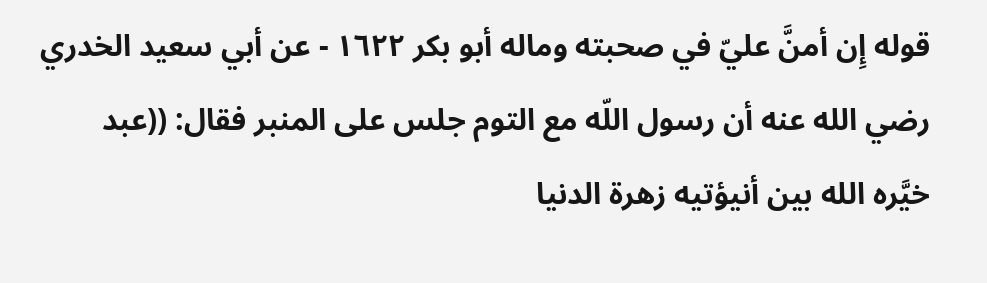قوله إِن أمنَّ عليّ في صحبته وماله أبو بكر ١٦٢٢ - عن أبي سعيد الخدري رضي الله عنه أن رسول اللّه مع التوم جلس على المنبر فقال: ((عبد خيَّره الله بين أنيؤتيه زهرة الدنيا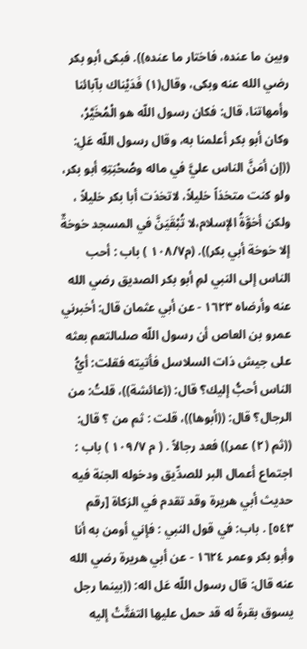وبين ما عنده، فاختار ما عنده)). فبكى أبو بكر رضي الله عنه وبكى، وقال(١) فَدَيْناك بآبائنا وأمهاتنا، قال: فكان رسول اللّه هو الْمُخَيَّرُ، وكان أبو بكر أعلمنا به، وقال رسول اللّه عَلِ: ((إن أمَنَّ الناس عليَّ في ماله وصُحْبَتِهِ أبو بكر، ولو كنت متخذاً خليلاً، لاتخذت أبا بكر خليلاً ، ولكن أخوَّةُ الإسلام،لا تُبْقَيَنَّ في المسجد خوخةٌ إلا خوخة أبي بكر)). (م١٠٨/٧ ) باب : أحب الناس إلى النبي لمِ أبو بكر الصديق رضي الله عنه وأرضاه ١٦٢٣ - عن أبي عثمان قال: أخبرني عمرو بن العاص أن رسول اللّه صلىالتعم بعثه على جيش ذات السلاسل فأتيته فقلت: أيُّ الناس أحبُّ إليك؟ قال: ((عائشة))، قلتُ: من الرجال؟ قال: ((أبوها))، قلت : ثم من ؟ قال: ((ثم (٢) عمر)) فعد رجالاً . ( م ١٠٩/٧ ) باب : اجتماع أعمال البر للصدِّيق ودخوله الجنة فيه حديث أبي هريرة وقد تقدم في الزكاة [رقم ٥٤٣] . باب: في قول النبي : فإني أومن به أنا وأبو بكر وعمر ١٦٢٤ - عن أبي هريرة رضي الله عنه قال: قال رسول اللّه عَل اله: ((بينما رجل يسوق بقرةً له قد حمل عليها التفتَّتْ إليه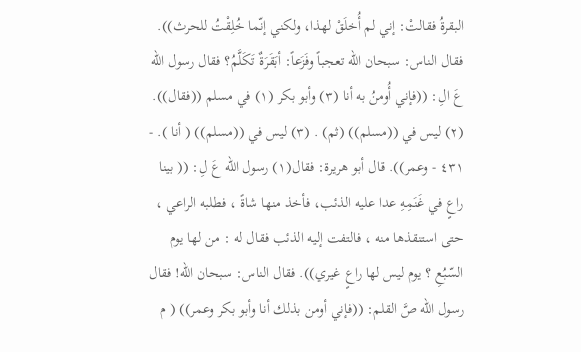البقرةُ فقالتْ: إني لم أُخلَقْ لهذا، ولكني إنّما خُلِقْتُ للحرث)). فقال الناس: سبحان اللّه تعجباً وفَزَعاً: أبَقَرَةٌ تَكَلَّمُ؟ فقال رسول اللّه عَ الِ: ((فإني أُومنُ به أنا (٣) وأبو بكر (١) في مسلم ((فقال)). (٢) ليس في ((مسلم)) (ثم) . (٣) ليس في ((مسلم)) ( أنا ). - ٤٣١ - وعمر)). قال أبو هريرة: فقال(١) رسول اللّه عَ لِ: (( بينا راعٍ في غَنَمِهِ عدا عليه الذئب، فأخذ منها شاةً ، فطلبه الراعي ، حتى استنقذها منه ، فالتفت إليه الذئب فقال له : من لها يوم السّبُعِ ؟ يوم ليس لها راعٍ غيري)). فقال الناس: سبحان الله! فقال رسول اللّه صَّ القلم: ((فإني أومن بذلك أنا وأبو بكر وعمر)) ( م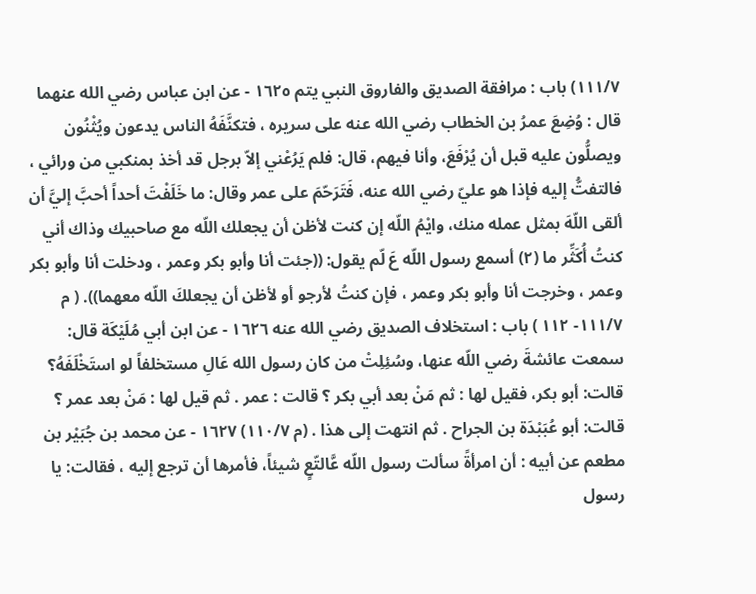١١١/٧) باب : مرافقة الصديق والفاروق النبي يتم ١٦٢٥ - عن ابن عباس رضي الله عنهما قال : وُضِعَ عمرُ بن الخطاب رضي الله عنه على سريره ، فتكنَّفَهُ الناس يدعون ويُثْنُون ويصلُّون عليه قبل أن يُرْفَعَ، وأنا فيهم، قال: فلم يَرُعْني إلاّ برجل قد أخذ بمنكبي من ورائي ، فالتفتُّ إليه فإذا هو عليّ رضي الله عنه، فَتَرَحّمَ على عمر وقال: ما خَلَفْتَ أحداً أحبَّ إليَّ أن ألقى اللّهَ بمثل عمله منك، وايْمُ اللّه إن كنت لأظن أن يجعلك اللّه مع صاحبيك وذاك أني كنتُ أُكَثِّر ما (٢) أسمع رسول اللّه عَ لّم يقول: ((جئت أنا وأبو بكر وعمر ، ودخلت أنا وأبو بكر وعمر ، وخرجت أنا وأبو بكر وعمر ، فإن كنتُ لأرجو أو لأظن أن يجعلكَ اللّه معهما)). ( م ١١١/٧- ١١٢ ) باب : استخلاف الصديق رضي الله عنه ١٦٢٦ - عن ابن أبي مُلَيْكَة قال: سمعت عائشةَ رضي اللّه عنها، وسُئِلِتْ من كان رسول الله عَالِ مستخلفاً لو استَخْلَفَهُ؟ قالت: أبو بكر، فقيل لها : ثم مَنْ بعد أبي بكر ؟ قالت : عمر . ثم قيل لها : مَنْ بعد عمر ؟ قالت: أبو عُبَبْدَة بن الجراح . ثم انتهت إلى هذا . (م ١١٠/٧) ١٦٢٧ - عن محمد بن جُبَيْر بن مطعم عن أبيه : أن امرأةً سألت رسول اللّه عَّالتّعٍ شيئاً، فأمرها أن ترجع إليه ، فقالت: يا رسول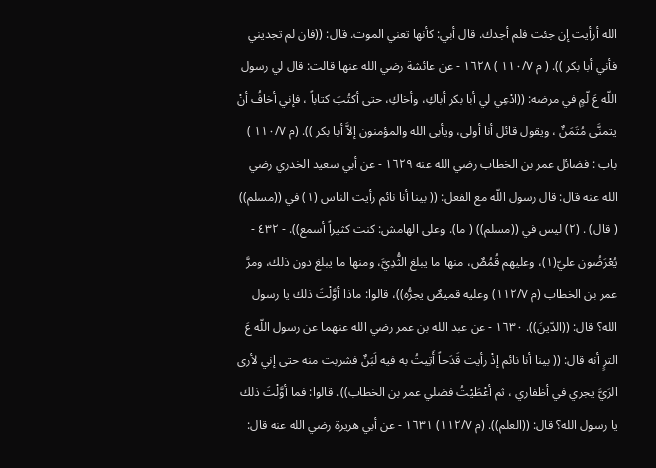الله أرأيت إن جئت فلم أجدك. قال أبي: كأنها تعني الموت. قال: ((فان لم تجديني فأني أبا بكر )). ( م ١١٠/٧ ) ١٦٢٨ - عن عائشة رضي الله عنها قالت: قال لي رسول اللّه عَ لّمٍ في مرضه: ((ادْعِي لي أبا بكر أباكِ، وأخاكِ، حتى أكتُبَ كتاباً ، فإني أخافُ أنْ يتمنَّى مُتَمَنٌ ، ويقول قائل أنا أولى، ويأبى الله والمؤمنون إلاَّ أبا بكر )). (م ١١٠/٧ ) باب : فضائل عمر بن الخطاب رضي الله عنه ١٦٢٩ - عن أبي سعيد الخدري رضي الله عنه قال: قال رسول اللّه مع الفعل: (( بينا أنا نائم رأيت الناس (١) في ((مسلم)) ( قال) . (٢) ليس في ((مسلم)) ( ما). وعلى الهامش: كنت كثيراً أسمع)). - ٤٣٢ - يُعْرَضُون عليّ(١)، وعليهم قُمُصٌ، منها ما يبلغ الثُّدِيَّ، ومنها ما يبلغ دون ذلك، ومرَّ عمر بن الخطاب (م ١١٢/٧) وعليه قميصٌ يجرُّه))، قالوا: ماذا أوَّلْتَ ذلك يا رسول الله؟ قال: ((الدّينَ)). ١٦٣٠ - عن عبد الله بن عمر رضي الله عنهما عن رسول اللّه عَ الترٍ أنه قال: (( بينا أنا نائم إذْ رأيت قَدَحاً أَتِيتُ به فيه لَبَنٌ فشربت منه حتى إني لأرى الرَيَّ يجري في أظفاري ، ثم أعْطَيْتُ فضلي عمر بن الخطاب)). قالوا: فما أوَّلْتَ ذلك يا رسول الله؟ قال: ((العلم)). (م ١١٢/٧) ١٦٣١ - عن أبي هريرة رضي الله عنه قال: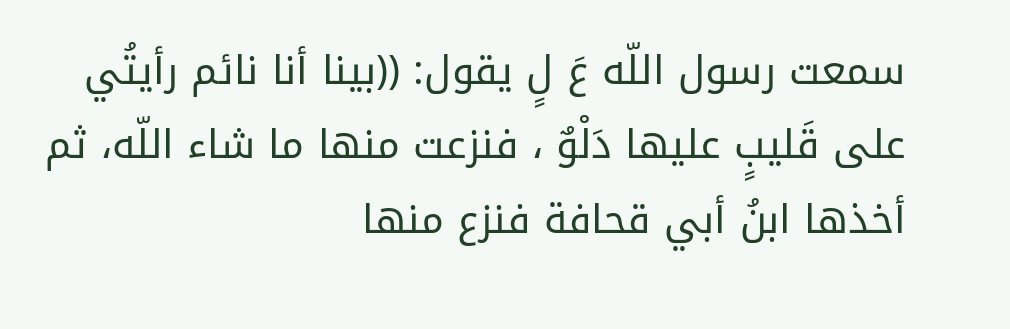سمعت رسول اللّه عَ لٍ يقول: ((بينا أنا نائم رأيتُي على قَليبٍ عليها دَلْوٌ ، فنزعت منها ما شاء اللّه، ثم أخذها ابنُ أبي قحافة فنزع منها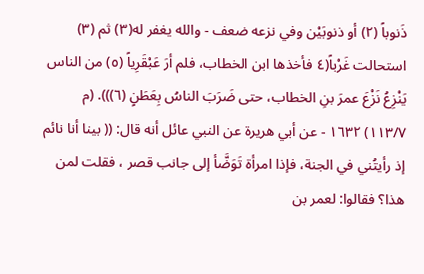ذَنوباً (٢) أو ذنوبَيْن وفي نزعه ضعف - والله يغفر له(٣) ثم (٣) استحالت غَرْباً(٤ فأخذها ابن الخطاب، فلم أرَ عَبْقَرِياً (٥) من الناس يَنْزِعُ نَزْعَ عمرَ بنِ الخطاب، حتى ضَرَبَ الناسُ بِعَطَنٍ (٦))). (م ١١٣/٧) ١٦٣٢ - عن أبي هريرة عن النبي عائل أنه قال: (( بينا أنا نائم إذ رأيتُني في الجنة، فإذا امرأة تَوَضَّأ إلى جانب قصر ، فقلت لمن هذا؟ فقالوا: لعمر بن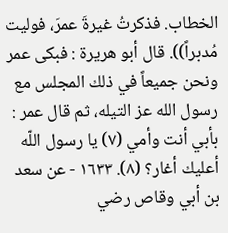الخطاب. فذكرتُ غيرةَ عمرَ، فوليت مُدبراً)). قال أبو هريرة : فبكى عمر ونحن جميعاً في ذلك المجلس مع رسول الله عز التيله، ثم قال عمر : بأبي أنت وأمي (٧) يا رسول اللّه أعليك أغار؟ (٨). ١٦٣٣ - عن سعد بن أبي وقاص رضي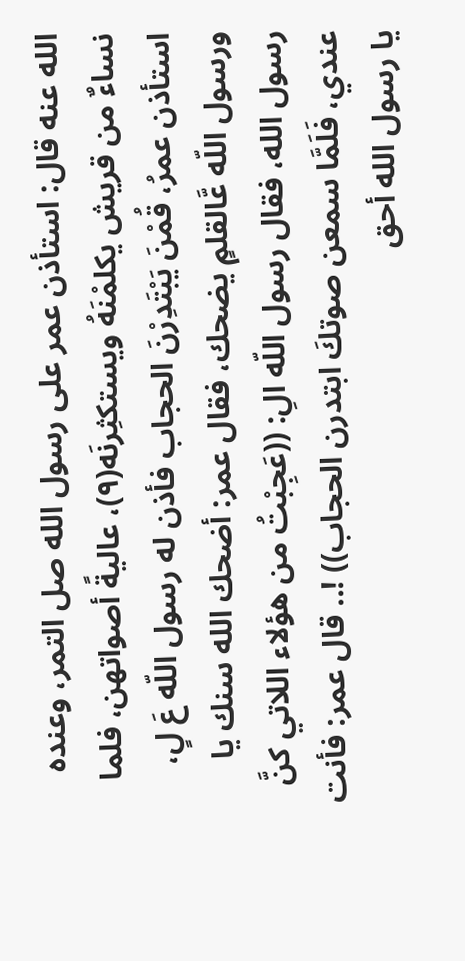الله عنه قال: استأذن عمر على رسول الله صل التمر، وعنده نساءٌ من قريش يكلمْنَهُ ويستكثِرنَه(٩)، عاليةً أصواتهن، فلما استأذن عمرُ، قُمْنَ يَبْتَدِرْنَ الحجاب فأذن له رسول اللّه عَ لٍ، ورسول اللّه عَّالقلمٍ يضحك، فقال عمر: أضحك الله سنك يا رسول الله، فقال رسول اللّه الِ: ((عَجِبْتُ من هؤلاء اللاتي كنَّ عندي، فَلَمَّا سمعن صوتكَ ابتدرن الحجاب)) !.. قال عمر: فأنت يا رسول الله أحق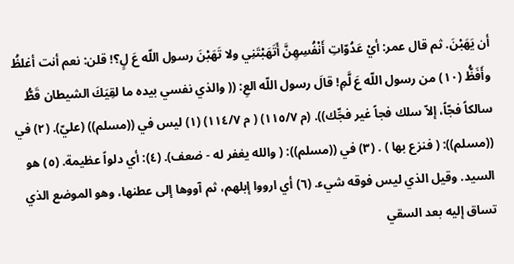أن يَهَبْنَ. ثم قال عمر: أيْ عَدُوّاتِ أَنْفُسِهِنَّ أَتَهَبْتَنِي ولا تَهَبْنَ رسول اللّه عَ لٍ؟! قلن: نعم أنت أغلظُ وأَفَظُّ (١٠) من رسول اللّه عَ لَّمِ! قالَ رسول اللّه العِ: (( والذي نفسي بيده ما لقِيَكَ الشيطان قَطُّ سالكاً فجّاً، إلاّ سلك فجاً غير فجِّك)). (م ١١٥/٧) ( م ١١٤/٧) (١) ليس في ((مسلم)) (عليّ). (٢) في ((مسلم)): ( فنزع بها ) . (٣) في ((مسلم)): ( والله يغفر له - ضعف). (٤): أي دلواً عظيمة. (٥) هو السيد. وقيل الذي ليس فوقه شيء. (٦) أي ارووا إبلهم، ثم آووها إلى عطنها، وهو الموضع الذي تساق إليه بعد السقي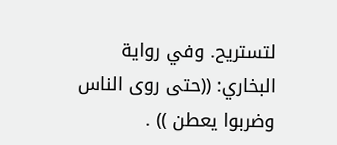لتستريح. وفي رواية البخاري: ((حتى روى الناس وضربوا يعطن )) .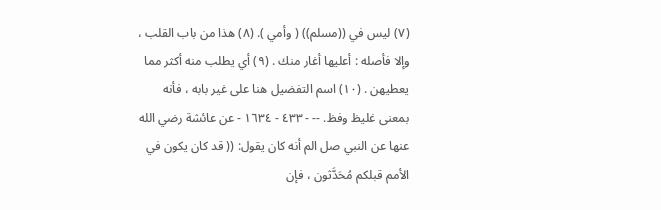(٧) ليس في ((مسلم)) ( وأمي ). (٨) هذا من باب القلب ، وإلا فأصله : أعليها أغار منك . (٩) أي يطلب منه أكثر مما يعطيهن . (١٠) اسم التفضيل هنا على غير بابه ، فأنه بمعنى غليظ وفظ. -- - ٤٣٣ - ١٦٣٤ - عن عائشة رضي الله عنها عن النبي صل الم أنه كان يقول: (( قد كان يكون في الأمم قبلكم مُحَدَّثون ، فإن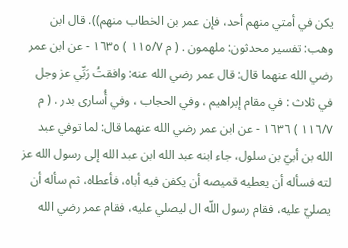يكن في أمتي منهم أحد، فإن عمر بن الخطاب منهم)). قال ابن وهب: تفسير محدثون: ملهمون . ( م ١١٥/٧ ) ١٦٣٥ - عن ابن عمر رضي الله عنهما قال: قال عمر رضي الله عنه: وافقتُ رَبِّي عز وجل في ثلاث : في مقام إبراهيم ، وفي الحجاب ، وفي أُساری بدر . ( م ١١٦/٧ ) ١٦٣٦ - عن ابن عمر رضي الله عنهما قال: لما توفي عبد الله بن أبيّ بن سلول، جاء ابنه عبد الله ابن عبد الله إلى رسول الله عز لته فسأله أن يعطيه قميصه أن يكفن فيه أباه، فأعطاه، ثم سأله أن يصليّ عليه، فقام رسول اللّه ال ليصلي عليه، فقام عمر رضي الله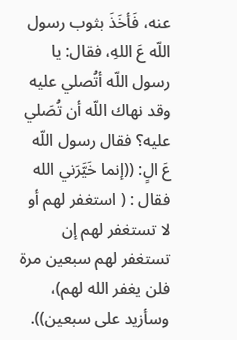عنه، فَأخَذَ بثوب رسول اللّه عَ اللهِ، فقال: يا رسول اللّه أتُصلي عليه وقد نهاك اللّه أن تُصَلي عليه؟ فقال رسول اللّه عَ الٍ: ((إنما خَيَّرَني الله فقال : ( استغفر لهم أو لا تستغفر لهم إن تستغفر لهم سبعين مرة فلن يغفر الله لهم)، وسأزيد على سبعين)).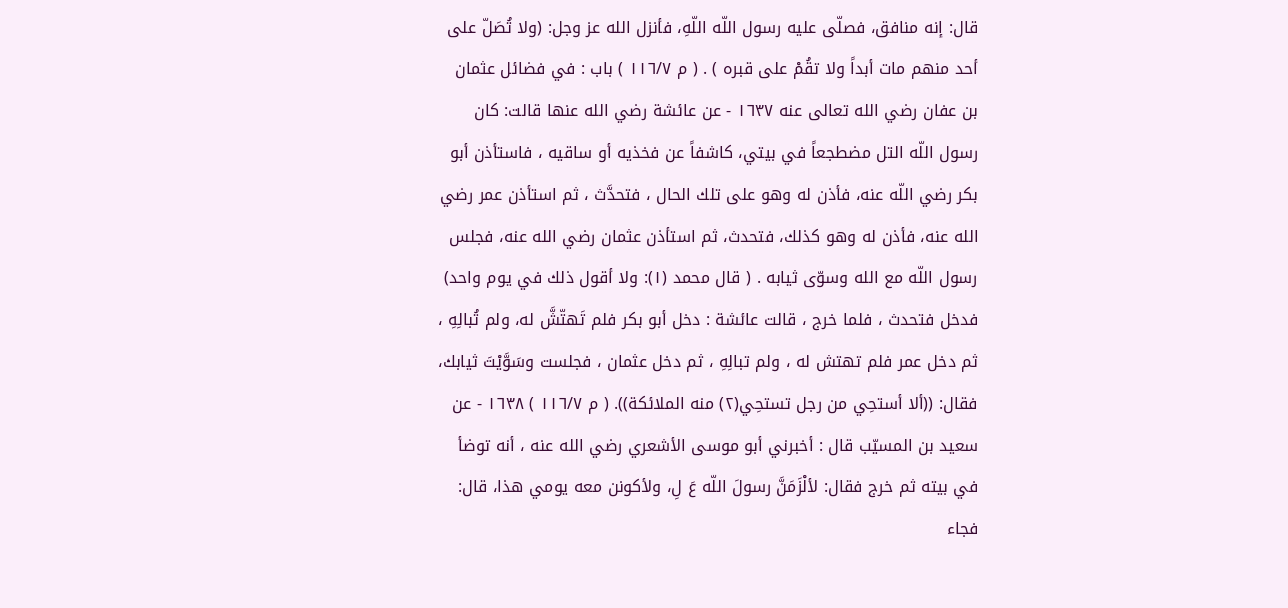قال: إنه منافق، فصلّى عليه رسول اللّه اللّهِ، فأنزل الله عز وجل: (ولا تُصَلّ على أحد منهم مات أبداً ولا تقُمْ على قبره ) . ( م ١١٦/٧ ) باب : في فضائل عثمان بن عفان رضي الله تعالى عنه ١٦٣٧ - عن عائشة رضي الله عنها قالت: كان رسول اللّه التل مضطجعاً في بيتي، كاشفاً عن فخذيه أو ساقيه ، فاستأذن أبو بكر رضي اللّه عنه، فأذن له وهو على تلك الحال ، فتحدَّث ، ثم استأذن عمر رضي الله عنه، فأذن له وهو كذلك، فتحدث، ثم استأذن عثمان رضي الله عنه، فجلس رسول اللّه مع الله وسوّى ثيابه . ( قال محمد (١): ولا أقول ذلك في يوم واحد) فدخل فتحدث ، فلما خرج ، قالت عائشة : دخل أبو بكر فلم تَهتّشَّ له، ولم تُبالِهِ ، ثم دخل عمر فلم تهتش له ، ولم تبالِهِ ، ثم دخل عثمان ، فجلست وسَوَّيْتَ ثيابك، فقال: ((ألا أستحِي من رجل تستحِي(٢) منه الملائكة)). ( م ١١٦/٧ ) ١٦٣٨ - عن سعيد بن المسيّب قال : أخبرني أبو موسى الأشعري رضي الله عنه ، أنه توضأ في بيته ثم خرج فقال: لألْزَمَنَّ رسولَ اللّه عَ لِ، ولأكونن معه يومي هذا، قال: فجاء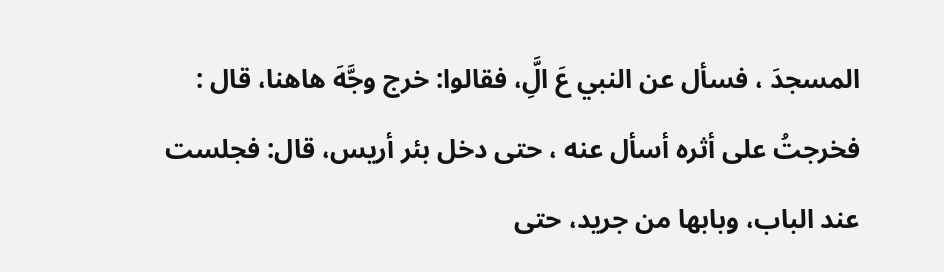المسجدَ ، فسأل عن النبي عَ الَِّ، فقالوا: خرج وجَّهَ هاهنا، قال : فخرجتُ على أثره أسأل عنه ، حتى دخل بئر أريس، قال: فجلست عند الباب، وبابها من جريد، حتى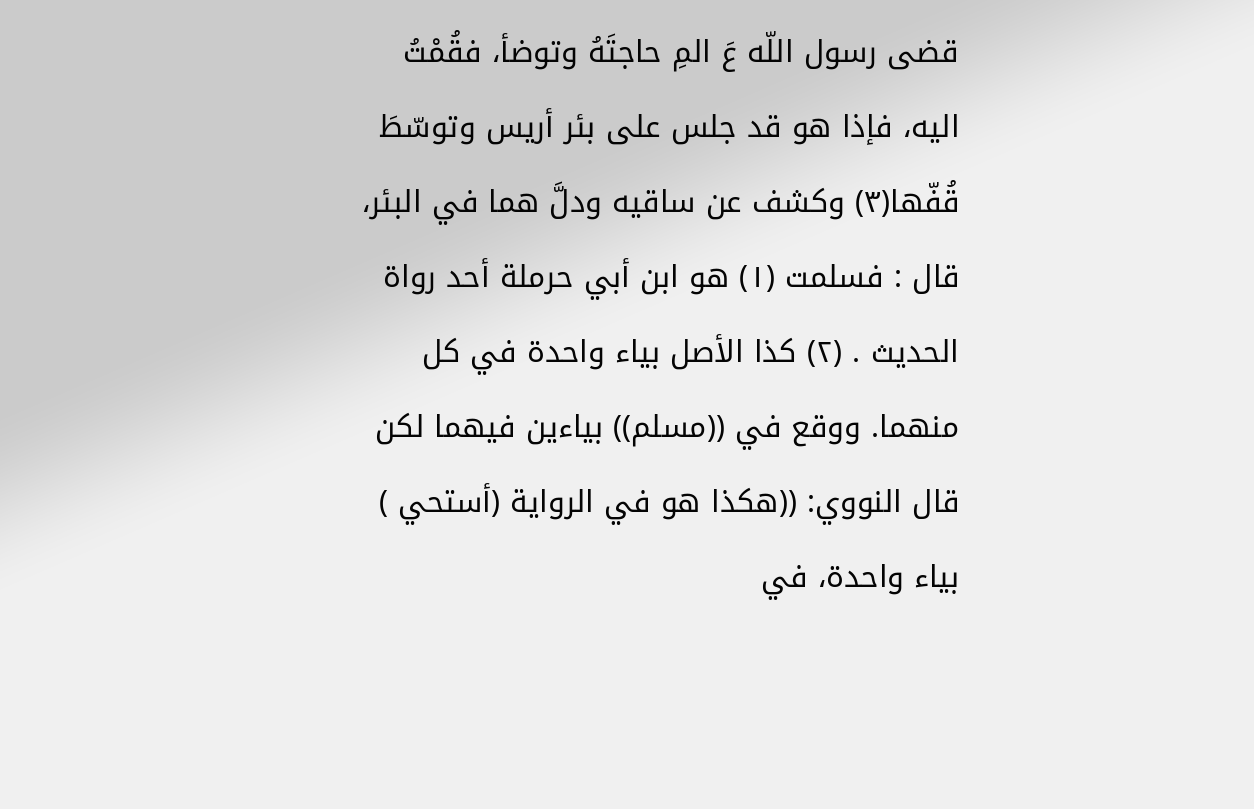قضى رسول اللّه عَ المِ حاجتَهُ وتوضأ، فقُمْتُ اليه، فإذا هو قد جلس على بئر أريس وتوسّطَ قُفّها(٣) وكشف عن ساقيه ودلَّ هما في البئر، قال : فسلمت (١) هو ابن أبي حرملة أحد رواة الحديث . (٢) كذا الأصل بياء واحدة في كل منهما. ووقع في ((مسلم)) بياءين فيهما لكن قال النووي: ((هكذا هو في الرواية (أستحي ) بياء واحدة، في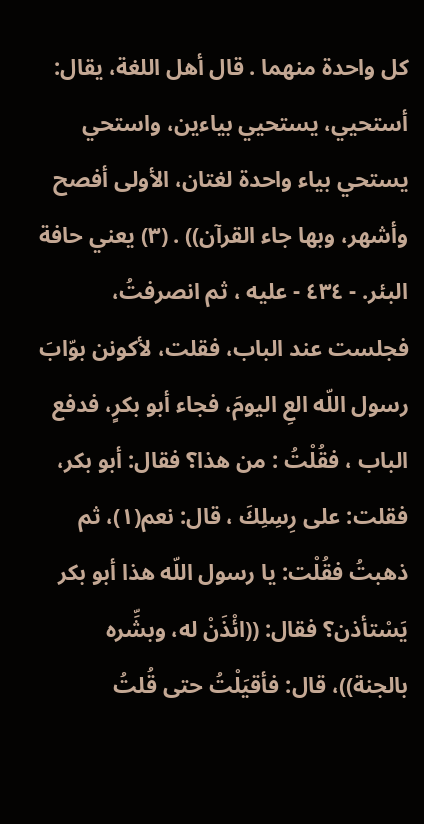كل واحدة منهما . قال أهل اللغة، يقال: أستحيي، يستحيي بياءين، واستحي يستحي بياء واحدة لغتان، الأولى أفصح وأشهر، وبها جاء القرآن)) . (٣) يعني حافة البئر. - ٤٣٤ - عليه ، ثم انصرفتُ، فجلست عند الباب، فقلت، لأكونن بوّابَ رسول اللّه العِ اليومَ، فجاء أبو بكرٍ، فدفع الباب ، فقُلْتُ : من هذا؟ فقال: أبو بكر، فقلت: على رِسِلِكَ ، قال: نعم(١)، ثم ذهبتُ فقُلْت: يا رسول اللّه هذا أبو بكر يَسْتأذن؟ فقال: ((ائْذَنْ له، وبشِّره بالجنة))، قال: فأقيَلْتُ حتى قُلتُ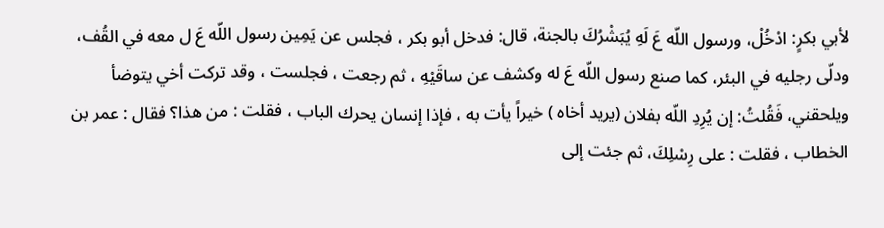لأبي بكرٍ: ادْخُلْ، ورسول اللّه عَ لَهِ يُبَشْرُكَ بالجنة، قال: فدخل أبو بكر ، فجلس عن يَمِين رسول اللّه عَ ل معه في القُف، ودلّى رجليه في البئر، كما صنع رسول اللّه عَ له وكشف عن ساقَيْهِ ، ثم رجعت ، فجلست ، وقد تركت أخي يتوضأ ويلحقني، فَقُلتُ: إن يُرِدِ اللّه بفلان (يريد أخاه ) خيراً يأت به ، فإذا إنسان يحرك الباب ، فقلت : من هذا؟ فقال : عمر بن الخطاب ، فقلت : على رِسْلِكَ، ثم جئت إلى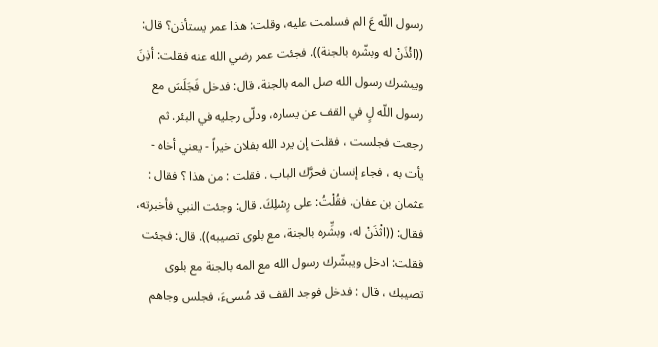رسول اللّه عَ الم فسلمت عليه، وقلت: هذا عمر يستأذن؟ قال: ((ائْذَنْ له وبشّره بالجنة)). فجئت عمر رضي الله عنه فقلت: أذِنَ ويبشرك رسول الله صل المه بالجنة، قال: فدخل فَجَلَسَ مع رسول اللّه لٍ في القف عن يساره، ودلّى رجليه في البئر. ثم رجعت فجلست ، فقلت إن يرد الله بفلان خيراً - يعني أخاه - يأت به ، فجاء إنسان فحرَّك الباب . فقلت : من هذا ؟ فقال : عثمان بن عفان. فقُلْتُ: على رِسْلِكَ. قال: وجئت النبي فأخبرته، فقال: ((اثْذَنْ له، وبشِّره بالجنة، مع بلوى تصيبه)). قال: فجئت فقلت: ادخل ويبشّرك رسول الله مع المه بالجنة مع بلوى تصيبك ، قال : فدخل فوجد القف قد مُسىءَ، فجلس وجاهم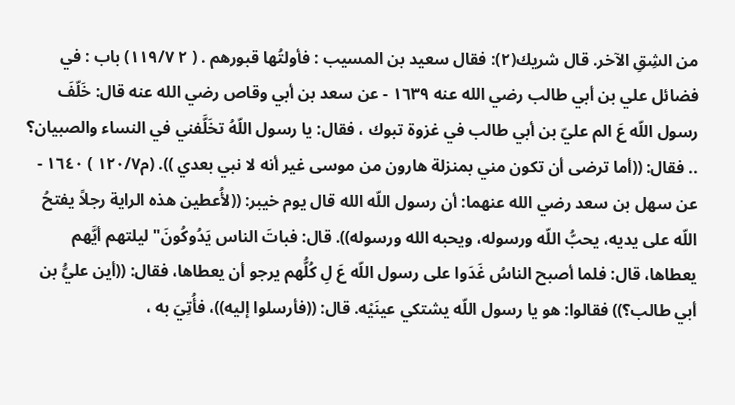من الشِقِ الآخر. قال شريك(٢): فقال سعيد بن المسيب : فأولتُها قبورهم . ( ٢ ١١٩/٧) باب : في فضائل علي بن أبي طالب رضي الله عنه ١٦٣٩ - عن سعد بن أبي وقاص رضي الله عنه قال: خَلّفَ رسول اللّه عَ الم عليّ بن أبي طالب في غزوة تبوك ، فقال: يا رسول اللّهُ تخَلَّفني في النساء والصبيان؟ .. فقال: ((أما ترضى أن تكون مني بمنزلة هارون من موسى غير أنه لا نبي بعدي )). (م١٢٠/٧ ) ١٦٤٠ - عن سهل بن سعد رضي الله عنهما: أن رسول اللّه الله قال يوم خيبر: ((لأُعطين هذه الراية رجلاً يفتحُ اللّه على يديه، يحبُّ اللّه ورسوله، ويحبه الله ورسوله)). قال: فباتَ الناس يَدُوكُونَ" ليلتهم أيَّهم يعطاها، قال: فلما أصبح الناسُ غَدَوا على رسول اللّه عَ لِ كُلُّهم يرجو أن يعطاها، فقال: ((أين عليُّ بن أبي طالب؟)) فقالوا: هو يا رسول اللّه يشتكي عينَيْه. قال: ((فأرسلوا إليه))، فأُتِيَ به ،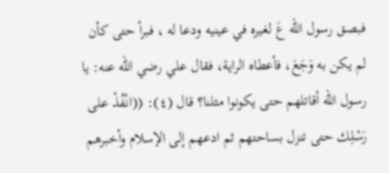فبصق رسول اللّه عَ لغيره في عينيه ودعا له ، فبرأ حتى كأن لم يكن به وَجَعَ، فأعطاه الراية، فقال علي رضي الله عنه: يا رسول اللّه أقاتلهم حتى يكونوا مثلنا؟ قال (٤): ((انْفُذْ على رَسْلِك حتى تنزل بساحتهم ثم ادعهم إلى الإسلام وأخبرهم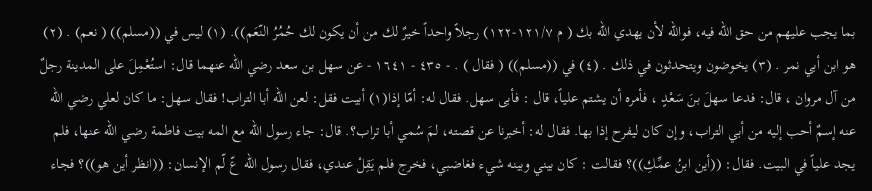بما يجب عليهم من حق الله فيه، فوالله لأن يهدي الله بك ( م ١٢١/٧-١٢٢) رجلاً واحداً خيرٌ لك من أن يكون لك حُمُرُ النّعَم)). (١) ليس في ((مسلم)) ( نعم) . (٢) هو ابن أبي نمر . (٣) يخوضون ويتحدثون في ذلك . (٤) في ((مسلم)) ( فقال ) . - ٤٣٥ - ١٦٤١ - عن سهل بن سعد رضي الله عنهما قال: استُعْمِلَ على المدينة رجلٌ من آل مروان ، قال: فدعا سهلَ بنَ سَعْدٍ ، فأمره أن يشتم علياً، قال : فأبى سهل. فقال له: أمّا إذا(١) أبيت فقل: لعن الله أبا التراب! فقال سهل: ما كان لعلي رضي الله عنه إسمٌ أحب إليه من أبي التراب، وإن كان ليفرح إذا بها. فقال له: أخبرنا عن قصته، لمَ سُمي أبا تراب؟. قال: جاء رسول اللّه مع المه بيت فاطمة رضي الله عنها، فلم يجد علياً في البيت. فقال: ((أين ابنُ عمِّكِ))؟ فقالت : كان بيني وبينه شيء فغاضبي، فخرج فلم يَقِلْ عندي، فقال رسول اللّه عّ لّم الإنسان: ((انظر أين هو))؟ فجاء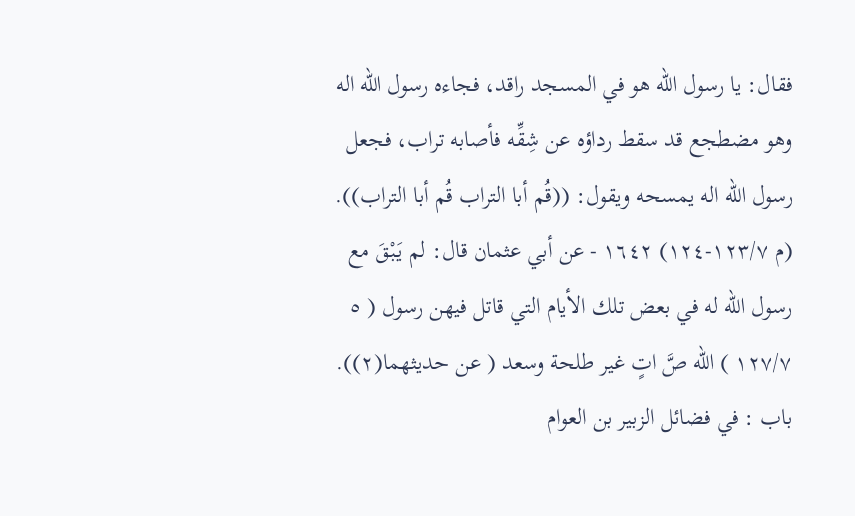فقال: يا رسول الله هو في المسجد راقد، فجاءه رسول اللّه اله وهو مضطجع قد سقط رداؤه عن شِقِّه فأصابه تراب، فجعل رسول اللّه اله يمسحه ويقول: ((قُم أبا التراب قُم أبا التراب)). (م ١٢٣/٧-١٢٤) ١٦٤٢ - عن أبي عثمان قال: لم يَبْقَ مع رسول اللّه له في بعض تلك الأيام التي قاتل فيهن رسول ( ٥ ١٢٧/٧ ) اللّه صَّ اتٍ غير طلحة وسعد ( عن حديثهما(٢)). باب : في فضائل الزبير بن العوام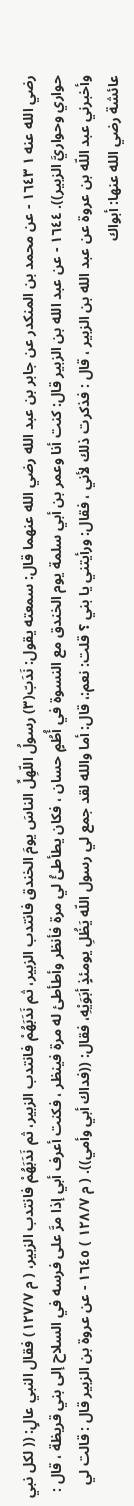رضي الله عنه ١ ١٦٤٣ - عن محمد بن المنكدر عن جابر بن عبد الله رضي الله عنهما قال: سمعته يقول: نَدَبّ(٣) رسولُ اللّهِلِّ الناسَ يومَ الخندق فانتدب الزبير، ثم نَدَبَهُمْ فانتدب الزبير، ثم نَدَبَهُمْ فانتدب الزبير، ( م ١٢٧/٧) فقال النبي عالٍ: (( لكل نبي حواري وحواريَّ الزبير)). ١٦٤٤ - عن عبد الله بن الزبير قال: كنت أنا وعمر بن أبي سلمة يوم الخندق مع النسوة في أُطُمٍ حسان ، فكان يطأطئُ لي مرة فأنظر وأطأطئ له مرة فينظر ، فكنت أعرف أبي إذا مرَّ على فرسه في السلاح إلى بني قريظة ، قال : وأخبرني عبد اللّه بن عروة عن عبد الله بن الزبير ، قال : فذكرت ذلك لأني ، فقال: ورأيتني يا بني ؟ قلت: نعم:، قال: أما والله لقد جمع لي رسول اللّه يَظُلِ يومئذٍ أبَوَيْهِ، فقال: ((فداك أبي وأمي)). ( م ١٢٨/٧ ) ١٦٤٥ - عن عروة بن الزبير قال : قالت لي عائشة رضي الله عنها: أبواك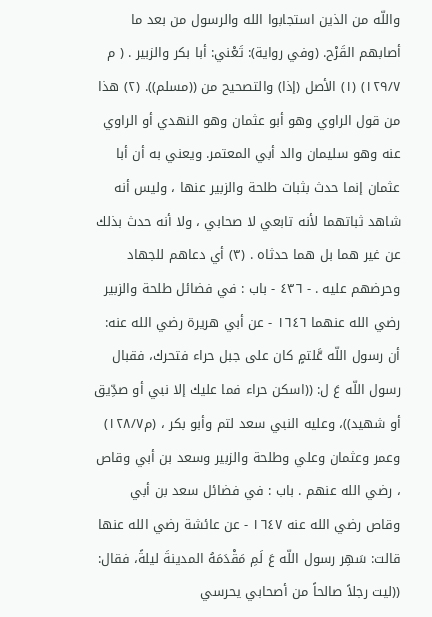واللّه من الذين استجابوا الله والرسول من بعد ما أصابهم القَرْح. (وفي رواية): تَعْني: أبا بكر والزبير . ( م ١٢٩/٧) (١) الأصل (إذا) والتصحيح من ((مسلم)). (٢) هذا من قول الراوي وهو أبو عثمان وهو النهدي أو الراوي عنه وهو سليمان والد أبي المعتمر. ويعني به أن أبا عثمان إنما حدث بثبات طلحة والزبير عنها ، وليس أنه شاهد ثباتهما لأنه تابعي لا صحابي ، ولا أنه حدث بذلك عن غير هما بل هما حدثاه . (٣) أي دعاهم للجهاد وحرضهم عليه . - ٤٣٦ - باب : في فضائل طلحة والزبير رضي الله عنهما ١٦٤٦ - عن أبي هريرة رضي الله عنه: أن رسول اللّه عَّلتمٍ كان على جبل حراء فتحرك، فقبال رسول اللّه عَ ل: ((اسكن حراء فما عليك إلا نبي أو صدِّيق أو شهيد))، وعليه النبي سعد لتم وأبو بكر ، (م١٢٨/٧) وعمر وعثمان وعلي وطلحة والزبير وسعد بن أبي وقاص ، رضي الله عنهم . باب : في فضائل سعد بن أبي وقاص رضي الله عنه ١٦٤٧ - عن عائشة رضي الله عنها قالت: سَهِر رسول اللّه عَ لَمِ مَقْدَمَهُ المدينةَ ليلةً، فقال: ((ليت رجلاً صالحاً من أصحابي يحرسي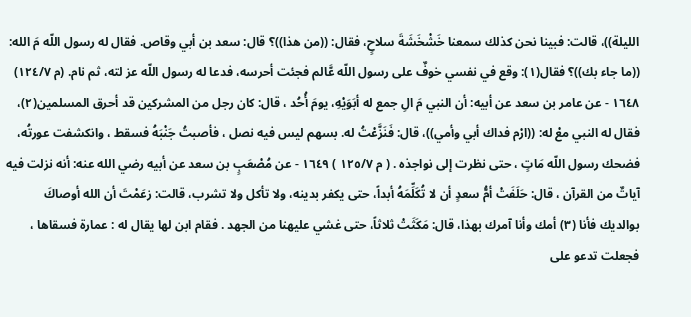الليلة))، قالت: فبينا نحن كذلك سمعنا خَشْخَشَةَ سلاحٍ، فقال: ((من هذا))؟ قال: سعد بن أبي وقاص. فقال له رسول اللّه مَ الله: ((ما جاء بك))؟ فقال(١): وقع في نفسي خوفٌ على رسول اللّه عَّالم فجئت أحرسه، فدعا له رسول اللّه عز لته، ثم نام. (م ١٢٤/٧) ١٦٤٨ - عن عامر بن سعد عن أبيه: أن النبي مَ الِ جمع له أبَوَيْهِ، يومَ أُحُد ، قال: كان رجل من المشركين قد أحرق المسلمين(٢)، فقال له النبي معْ له: ((ارْم فداك أبي وأمي))، قال: فَنَزَّعْتُ له. بسهم ليس فيه نصل ، فأصبتُ جَنْبَهُ فسقط ، وانكشفت عورتُه، فضحك رسول اللّه مَاتٍ ، حتى نظرت إلى نواجذه . ( م ١٢٥/٧ ) ١٦٤٩ - عن مُصْعَبٍ بن سعد عن أبيه رضي الله عنه: أنه نزلت فيه آياتٌ من القرآن ، قال: حَلَفَتْ أمُّ سعدٍ أن لا تُكَلِّمَهُ أبداً، حتى يكفر بدينه، ولا تأكل ولا تشرب، قالت: زعَمْتَ أن الله أوصاكَ بوالديك فأنا (٣) أمك وأنا آمرك بهذا، قال: مَكَثَتْ ثلاثاً، حتى غشي عليهنا من الجهد . فقام ابن لها يقال له : عمارة فسقاها ، فجعلت تدعو على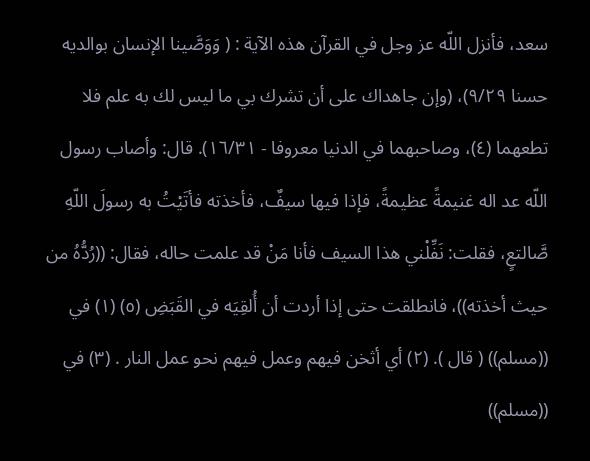سعد، فأنزل اللّه عز وجل في القرآن هذه الآية : ( وَوَصَّينا الإنسان بوالديه حسنا ٩/٢٩)، (وإن جاهداك على أن تشرك بي ما ليس لك به علم فلا تطعهما (٤)، وصاحبهما في الدنيا معروفا - ١٦/٣١). قال: وأصاب رسول اللّه عد اله غنيمةً عظيمةً، فإذا فيها سيفٌ، فأخذته فأتَيْتُ به رسولَ اللّهِ صَّالتعٍ، فقلت: نَفِّلْني هذا السيف فأنا مَنْ قد علمت حاله، فقال: ((رُدُّهُ من حيث أخذته))، فانطلقت حتى إذا أردت أن أُلقِيَه في القَبَضِ (٥) (١) في ((مسلم)) ( قال ). (٢) أي أثخن فيهم وعمل فيهم نحو عمل النار . (٣) في ((مسلم))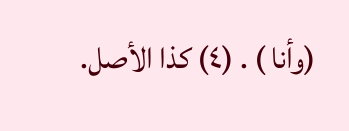(وأنا ) . (٤) كذا الأصل.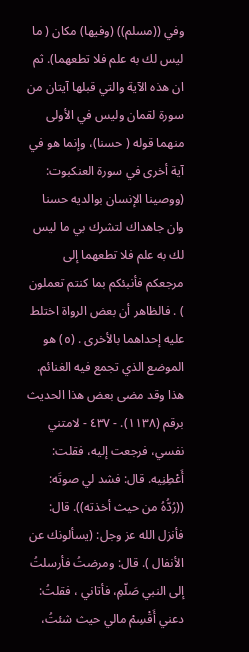وفي ((مسلم)) (وفيها) مكان ( ما ليس لك به علم فلا تطعهما). ثم ان هذه الآية والتي قبلها آيتان من سورة لقمان وليس في الأولى منهما قوله ( حسنا)، وإنما هو في آية أخرى في سورة العنكبوت: (ووصينا الإنسان بوالديه حسنا وان جاهداك لتشرك بي ما ليس لك به علم فلا تطعهما إلى مرجعكم فأنبئكم بما كنتم تعملون ) . فالظاهر أن بعض الرواة اختلط عليه إحداهما بالأخرى . (٥) هو الموضع الذي تجمع فيه الغنائم. هذا وقد مضى بعض هذا الحديث برقم (١١٣٨). - ٤٣٧ - لامتني نفسي، فرجعت إليه، فقلت: أَعْطِنِيه. قال: فشد لي صوتَه: ((رُدُّهُ من حيث أخذته)). قال: فأنزل الله عز وجل: (يسألونك عن الأنفال ). قال: ومرضتُ فأرسلتُ إلى النبي صَلّمِ، فأتاني ، فقلتُ: دعني أَقْسِمْ مالي حيث شئتُ،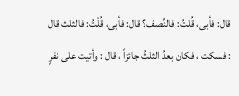قال: فأبى، قُلتُ: فالنِّصف؟ قال: فأبى، قُلْتُ: فالثلث قال : فسكت ، فكان بعدُ الثلثُ جائزاً ، قال : وأتيت على نفرٍ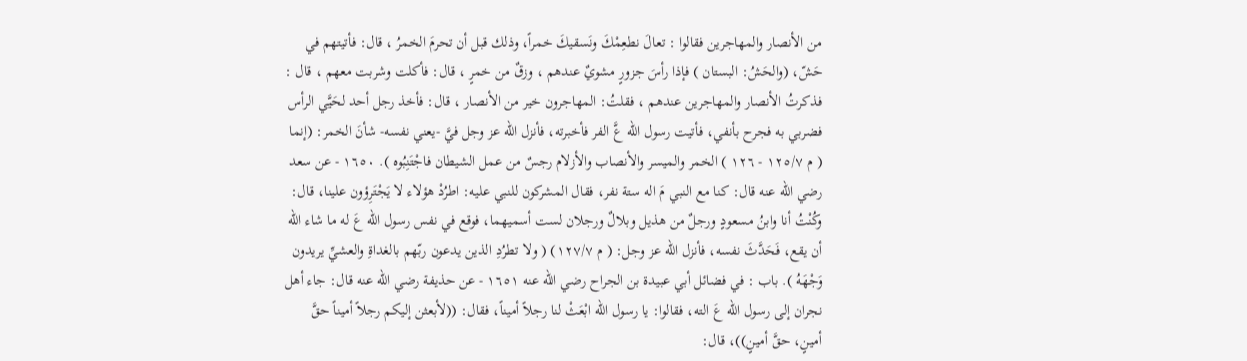من الأنصار والمهاجرين فقالوا : تعالَ نطعِمْكَ ونَسقيكَ خمراً، وذلك قبل أن تحرمَ الخمرُ ، قال: فأتيتهم في حَشّ، (والحَشُ: البستان ) فإذا رأسَ جزورٍ مشويٌ عندهم ، وزقٌ من خمرٍ ، قال: فأكلت وشربت معهم ، قال : فذكرتُ الأنصار والمهاجرين عندهم ، فقلتُ: المهاجرون خير من الأنصار ، قال: فأخذ رجل أحد لحَيَّي الرأس فضربي به فجرح بأنفي، فأتيت رسول اللّه عَّ الفر فأخبرته، فأنزل الله عز وجل فيَّ -يعني نفسه- شأنَ الخمر: (إنما ( م ١٢٥/٧ - ١٢٦ ) الخمر والميسر والأنصاب والأزلام رجسٌ من عمل الشيطان فاجْتَنِبُوه ). ١٦٥٠ - عن سعد رضي الله عنه قال: كنا مع النبي مَ اله ستة نفر، فقال المشركون للنبي عليه: اطرُدْ هؤلاء لا يَجْتَرِؤون علينا، قال: وكُنْتُ أنا وابنُ مسعودٍ ورجلٌ من هذيل وبلالٌ ورجلان لست أسميهما، فوقع في نفس رسول اللّه عَ له ما شاء الله أن يقع، فَحَدَّثَ نفسه، فأنزل اللّه عز وجل: ( م ١٢٧/٧) ( ولا تطرُدِ الذين يدعون ربّهم بالغداةِ والعشيِّ يريدون وَجْهَهُ ). باب : في فضائل أبي عبيدة بن الجراح رضي الله عنه ١٦٥١ - عن حذيفة رضي الله عنه قال: جاء أهل نجران إلى رسول اللّه عَ الته، فقالوا: يا رسول الله ابْعَثْ لنا رجلاً أميناً، فقال: ((لأبعثن إليكم رجلاً أميناً حقَّ أمينٍ، حقَّ أمينٍ))، قال: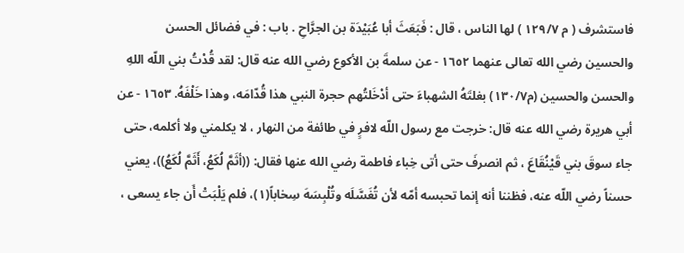فاستشرف ( م ١٢٩/٧ ) لها الناس ، قال : فَبَعَثَ أبا عُبَيْدَة بن الجرَّاحِ . باب : في فضائل الحسن والحسين رضي الله تعالى عنهما ١٦٥٢ - عن سلمةَ بن الأكوع رضي الله عنه قال: لقد قُدْتُ بني اللّه اللهِ والحسن والحسين (م١٣٠/٧) بغلتَهُ الشهباءَ حتى أدْخَلتُهم حجرة النبي هذا قُدّامَه، وهذا خَلْفَهُ. ١٦٥٣ - عن أبي هريرة رضي الله عنه قال: خرجت مع رسول اللّه لافرٍ في طائفة من النهار ، لا يكلمني ولا أكلمه، حتى جاء سوقَ بني قَيْنُقَاعَ ، ثم انصرفَ حتى أتى خِباء فاطمة رضي الله عنها فقال: ((أثَمَّ لُكَعُ، أَثَمَّ لُكَعُ))، يعني حسناً رضي اللّه عنه، فظننا أنه إنما تحبسه أمّه لأن تُغَسَّلَه وتُلْبِسَهَ سِخاباً(١)، فلم يَلْبَتْ أَن جاء يسعى ،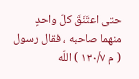حتى اعتَنَقَ كلّ واحدٍ منهما صاحبه ، فقال رسول ( م ١٣٠/٧ ) اللّه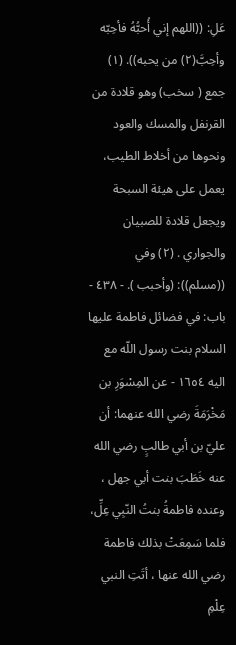عَلِ: ((اللهم إني أُحبُّهُ فأحِبّه وأحِبَّ(٢) من يحبه)). (١) جمع ( سخب) وهو قلادة من القرنفل والمسك والعود ونحوها من أخلاط الطيب، يعمل على هيئة السبحة ويجعل قلادة للصبيان والجواري . (٢) وفي ((مسلم)): (وأحبب ). - ٤٣٨ - باب: في فضائل فاطمة عليها السلام بنت رسول اللّه مع اليه ١٦٥٤ - عن المِسْوَرِ بن مَخْرَمَةَ رضي الله عنهما: أن عليّ بن أبي طالبٍ رضي الله عنه خَطَبَ بنت أبي جهل ، وعنده فاطمةُ بنتُ النّبِي عِلِّ، فلما سَمِعَتْ بذلك فاطمة رضي الله عنها ، أتَتِ النبي عِلْمِ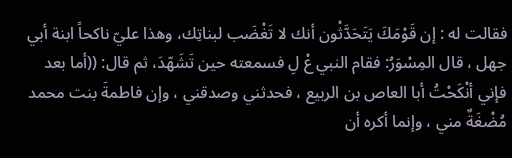فقالت له : إن قَوْمَكَ يَتَحَدَّثْون أنك لا تَغْضَب لبناتِك، وهذا عليّ ناكحاً ابنة أبي جهل ، قال المِسْوَرُ: فقام النبي عْ لِ فسمعته حين تَشَهّدَ، ثم قال: ((أما بعد فإني أنْكَحْتُ أبا العاص بن الربيع ، فحدثني وصدقني ، وإن فاطمةَ بنت محمد مُضْغَةٌ مني ، وإنما أكره أن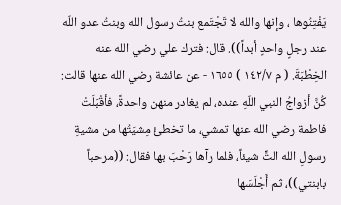يَفْتِنُوها ، وإنها والله لا تَجْتَمع بنتُ رسول الله وبنتُ عدو اللّه عند رجلٍ واحدٍ أبداً)). قال: فترك علي رضي الله عنه الخِطْبَةَ. ( م ١٤٢/٧ ) ١٦٥٥ - عن عائشة رضي الله عنها قالت: كُنَّ أزواجُ النبي اللّهِ عنده، لم يغادر منهن واحدةً، فأقْبَلَتْ فاطمة رضي الله عنها تمشي، ما تخطئْ مِشيَتُها من مشيةِ رسولِ الله التٍّ شيئاً، فلما رآها رَحْبَ بها فقال: ((مرحباً بابنتي))، ثم أَجْلَسَها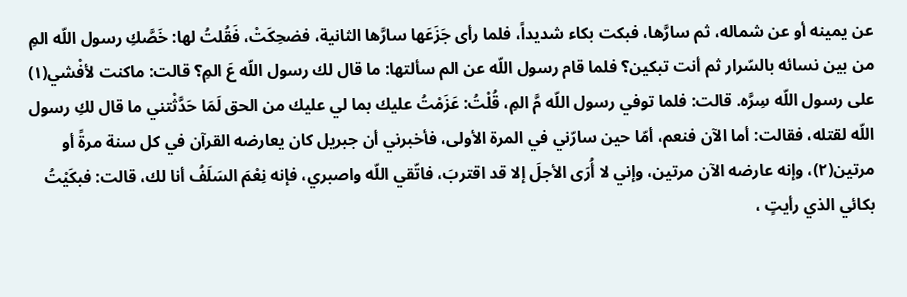عن يمينه أو عن شماله، ثم سارَّها، فبكت بكاء شديداً، فلما رأى جَزَعَها سارَّها الثانية، فضحِكَتْ، فَقُلتُ لها: خَصَّكِ رسول اللّه المِ من بين نسائه بالسّرار ثم أنت تبكين؟ فلما قام رسول اللّه عن الم سألتها: ما قال لك رسول اللّه عَ المِ؟ قالت: ماكنت لأفْشي(١) على رسول اللّه سِرَّه. قالت: فلما توفي رسول اللّه مَّ المِ، قُلْتُ: عَزَمْتُ عليك بما لي عليك من الحق لَمَا حَدَّثْتني ما قال لكِ رسول اللّه لقتله، فقالت: أما الآن فنعم، أمّا حين سارّني في المرة الأولى، فأخبرني أن جبريل كان يعارضه القرآن في كل سنة مرةً أو مرتين(٢)، وإنه عارضه الآن مرتين، وإني لا أُرَى الأجلَ إلا قد اقتربَ، فاتّقي اللّه واصبري، فإنه نِعْمَ السَلَفُ أنا لك، قالت: فبكَيْتُ بكائي الذي رأيتٍ ،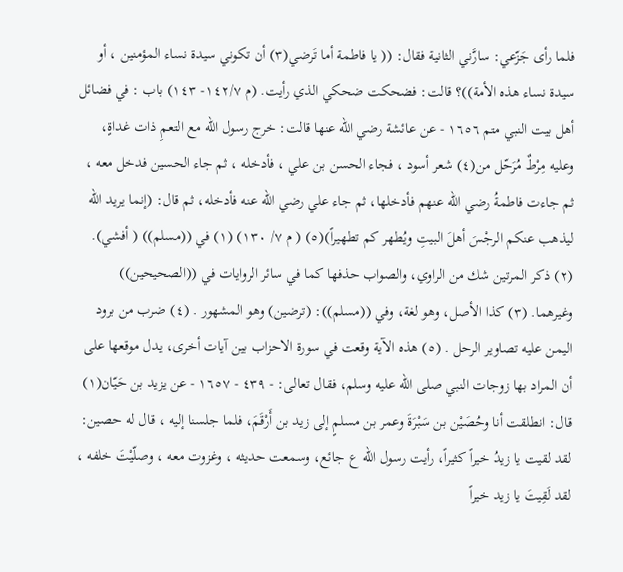فلما رأى جَزّعي: سارَّني الثانية فقال: (( يا فاطمة أما تَرضي(٣) أن تكوني سيدة نساء المؤمنين ، أو سيدة نساء هذه الأمة))؟ قالت: فضحكت ضحكي الذي رأيت. (م ١٤٢/٧- ١٤٣) باب : في فضائل أهل بيت النبي متم ١٦٥٦ - عن عائشة رضي الله عنها قالت: خرج رسول اللّه مع التعمِ ذات غداةٍ، وعليه مِرْطٌ مُرَحّل من(٤) شعر أسود ، فجاء الحسن بن علي ، فأدخله ، ثم جاء الحسين فدخل معه ، ثم جاءت فاطمةُ رضي الله عنهم فأدخلها، ثم جاء علي رضي الله عنه فأدخله، ثم قال: (إنما يريد الله ليذهب عنكم الرجْسَ أهلَ البيتِ ويُطهر كم تطهيراً)(٥) ( م ٧/ ١٣٠) (١) في ((مسلم)) ( أفشي). (٢) ذكر المرتين شك من الراوي، والصواب حذفها كما في سائر الروايات في ((الصحيحين)) وغيرهما. (٣) كذا الأصل، وهو لغة، وفي ((مسلم)): (ترضين) وهو المشهور . (٤) ضرب من برود اليمن عليه تصاوير الرحل . (٥) هذه الآية وقعت في سورة الاحزاب بين آيات أخرى، يدل موقعها على أن المراد بها زوجات النبي صلى الله عليه وسلم، فقال تعالى: - ٤٣٩ - ١٦٥٧ - عن يزيد بن حَيّان(١) قال: انطلقت أنا وحُصَيْن بن سَبْرَةَ وعمر بن مسلمٍ إلى زيد بن أَرْقَمَ، فلما جلسنا إليه ، قال له حصين: لقد لقيت يا زيدُ خيراً كثيراً، رأيت رسول اللّه ع جائع، وسمعت حديثه ، وغزوت معه ، وصلّيْتَ خلفه ، لقد لَقِيتَ يا زيد خيراً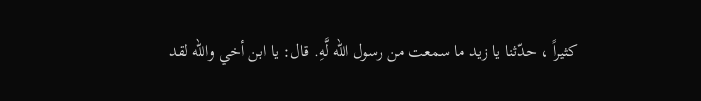كثيراً ، حدّثنا يا زيد ما سمعت من رسول اللّه لَّهِ. قال: يا ابن أخي والله لقد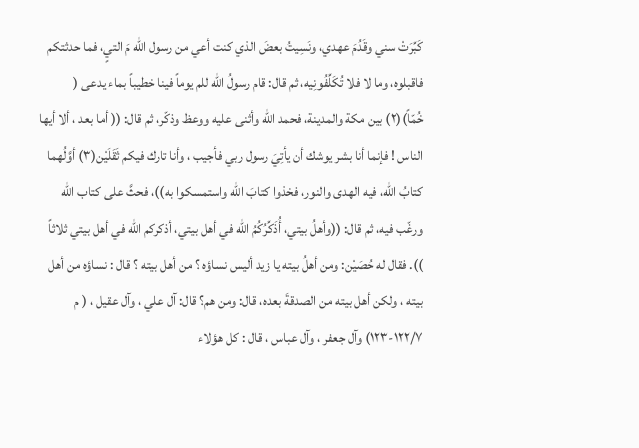كَبِّرَتْ سني وقَدُمَ عهدي، ونَسِيتُ بعضَ الذي كنت أعي من رسول اللّه مَ التيٍ، فما حدثتكم فاقبلوه، وما لا فلا تُكَلِّفُونِيه، ثم قال: قام رسولُ اللّه للم يوماً فينا خطيباً بماء يدعى ( خُمّاً)(٢) بين مكة والمدينة، فحمد الله وأثنى عليه ووعظ وذكّر، ثم قال: (( أما بعد ، ألا أيها الناس ! فإنما أنا بشر يوشك أن يأتِيَ رسول ربي فأجيب ، وأنا تارك فيكم ثَقَلَيْن(٣) أوَّلُهما كتابُ الله، فيه الهدى والنور، فخذوا كتابَ الله واستمسكوا به))، فحثَّ على كتاب اللّه ورغّب فيه، ثم قال: ((وأهلُ بيتي، أُذَكِّرُكُمُ اللّه في أهل بيتي، أذكركم الله في أهل بيتي ثلاثاً )). فقال له حُصَيْن: ومن أهلُ بيته يا زيد أليس نساؤه ؟ من أهل بيته ؟ قال : نساؤه من أهل بيته ، ولكن أهل بيته من الصدقةَ بعده، قال: ومن هم؟ قال: آل علي ، وآل عقيل ، ( م ١٢٢/٧-١٢٣) وآل جعفر ، وآل عباس ، قال : كل هؤلاء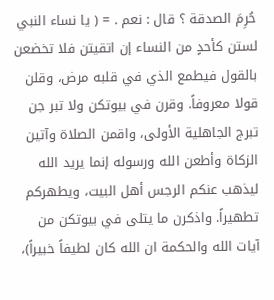حُرِمَ الصدقة ؟ قال : نعم . = ( يا نساء النبي لستن كأحدٍ من النساء إن اتقيتن فلا تخضعن بالقول فيطمع الذي في قلبه مرض، وقلن قولا معروفاً. وقرن في بيوتكن ولا تبر جن تبرج الجاهلية الأولى، واقمن الصلاة وآتين الزكاة وأطعن الله ورسوله إنما يريد الله ليذهب عنكم الرجس أهل البيت، ويطهركم تطهيراً. واذكرن ما يتلى في بيوتكن من آيات الله والحكمة ان الله كان لطيفاً خبيراً)،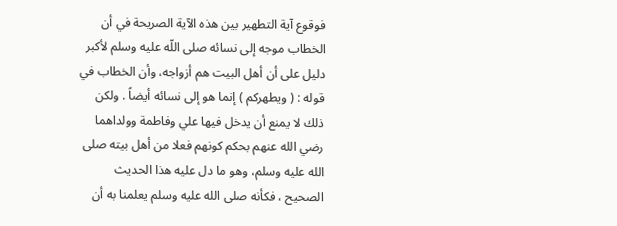فوقوع آية التطهير بين هذه الآية الصريحة في أن الخطاب موجه إلى نسائه صلى اللّه عليه وسلم لأكبر دليل على أن أهل البيت هم أزواجه، وأن الخطاب في قوله : ( ويطهركم ) إنما هو إلى نسائه أيضاً . ولكن ذلك لا يمنع أن يدخل فيها علي وفاطمة وولداهما رضي الله عنهم بحكم كونهم فعلا من أهل بيته صلى الله عليه وسلم، وهو ما دل عليه هذا الحديث الصحيح ، فكأنه صلى الله عليه وسلم يعلمنا به أن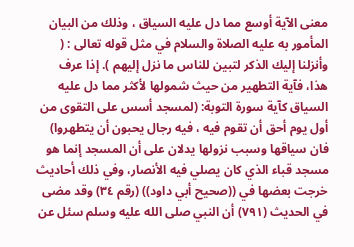معنى الآية أوسع مما دل عليه السياق ، وذلك من البيان المأمور به عليه الصلاة والسلام في مثل قوله تعالى : ( وأنزلنا إليك الذكر لتبين للناس ما نزل إليهم ). إذا عرف هذا، فآية التطهير من حيث شمولها لأكثر مما دل عليه السياق كآية سورة التوبة: (لمسجد أسس على التقوى من أول يوم أحق أن تقوم فيه ، فيه رجال يحبون أن يتطهروا) فان سياقها وسبب نزولها يدلان على أن المسجد إنما هو مسجد قباء الذي كان يصلي فيه الأنصار، وفي ذلك أحاديث خرجت بعضها في ((صحيح أبي داود)) (رقم ٣٤) وقد مضى في الحديث (٧٩١) أن النبي صلى الله عليه وسلم سئل عن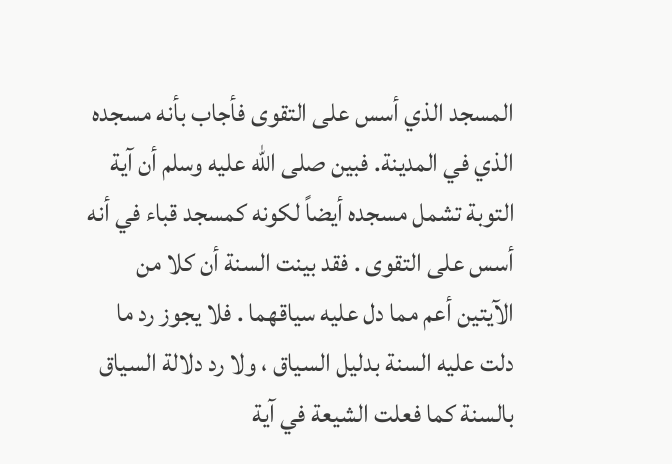المسجد الذي أسس على التقوى فأجاب بأنه مسجده الذي في المدينة. فبين صلى اللّه عليه وسلم أن آية التوبة تشمل مسجده أيضاً لكونه كمسجد قباء في أنه أسس على التقوى . فقد بينت السنة أن كلا من الآيتين أعم مما دل عليه سياقهما . فلا يجوز رد ما دلت عليه السنة بدليل السياق ، ولا رد دلالة السياق بالسنة كما فعلت الشيعة في آية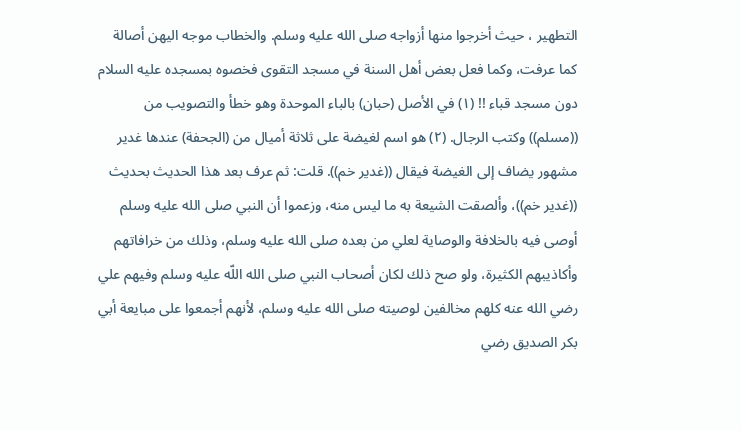التطهير ، حيث أخرجوا منها أزواجه صلى الله عليه وسلم. والخطاب موجه اليهن أصالة كما عرفت، وكما فعل بعض أهل السنة في مسجد التقوى فخصوه بمسجده عليه السلام دون مسجد قباء !! (١) في الأصل (حبان) بالباء الموحدة وهو خطأ والتصويب من ((مسلم)) وكتب الرجال. (٢) هو اسم لغيضة على ثلاثة أميال من (الجحفة) عندها غدير مشهور يضاف إلى الغيضة فيقال ((غدير خم)). قلت: ثم عرف بعد هذا الحديث بحديث ((غدير خم))، وألصقت الشيعة به ما ليس منه، وزعموا أن النبي صلى الله عليه وسلم أوصى فيه بالخلافة والوصاية لعلي من بعده صلى الله عليه وسلم، وذلك من خرافاتهم وأكاذيبهم الكثيرة، ولو صح ذلك لكان أصحاب النبي صلى الله اللّه عليه وسلم وفيهم علي رضي الله عنه كلهم مخالفين لوصيته صلى الله عليه وسلم، لأنهم أجمعوا على مبايعة أبي بكر الصديق رضي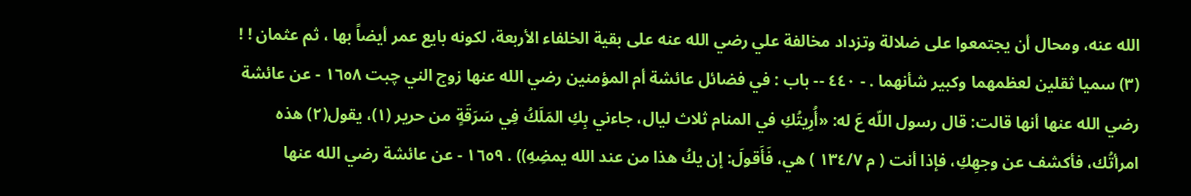الله عنه، ومحال أن يجتمعوا على ضلالة وتزداد مخالفة علي رضي الله عنه على بقية الخلفاء الأربعة، لكونه بايع عمر أيضاً بها ، ثم عثمان ! ! (٣) سميا ثقلين لعظمهما وكبير شأنهما . - ٤٤٠ -- باب : في فضائل عائشة أم المؤمنين رضي الله عنها زوج الني چبت ١٦٥٨ - عن عائشة رضي الله عنها أنها قالت: قال رسول اللّه عَ له: «أُرِيتُكِ في المنام ثلاث ليال، جاءني بِكِ المَلَكُ فِي سَرَقَةٍ من حرير (١)، يقول(٢) هذه امرأتُك، فأكشف عن وجهِكِ، فإذا أنت ( م ١٣٤/٧ ) هي، فَأَقولَ: إن يكُ هذا من عند الله يمضِهِ)) . ١٦٥٩ - عن عائشة رضي الله عنها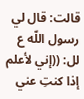قالت: قال لي رسول اللّه ع لل: ((إني لأعلم إذا كنتِ عني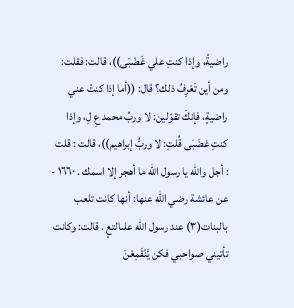راضيةً، وإذا كنتِ علي غَضْبَى))، قالت: فقلت: ومن أين تَعْرِفُ ذلك؟ قال: ((أما إذا كنتْ عني راضيةٍ، فإنكَ تقوّلين: لا وربِّ محمد عِ لِ، وإذا كنتِ غضَبَى قُلتِ: لا وربُّ إبراهيم))، قالت : قلت : أجل والله يا رسول الله ما أهجر إلا اسمك . ١٦٦٠ - عن عائشة رضي الله عنها: أنها كانت تلعب بالبنات(٣) عند رسول اللّه علىالتعٍ . قالت: وكانت تأتيني صواحبي فكن يَّنْقَمِعْنَ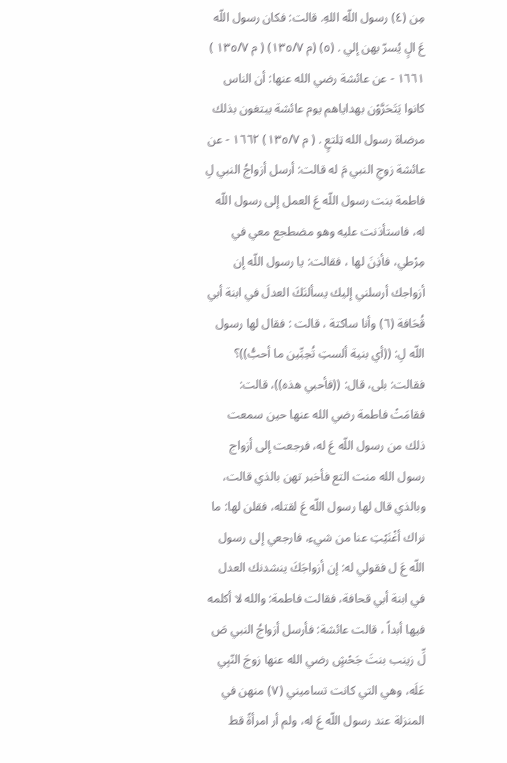مِن (٤) رسول اللّه اللهِ. قالت: فكان رسول اللّه عَ الٍ يُسرّ بهن إلي . (٥) (م ١٣٥/٧) ( م ١٣٥/٧ ) ١٦٦١ - عن عائشة رضي الله عنها: أن الناس كانوا يَتَحَرَّوْن بهداياهم يوم عائشة يبتغون بذلك مرضاة رسول الله ټلتعٍ . ( م ١٣٥/٧) ١٦٦٢ - عن عائشة زوجِ النبي مَ له قالت: أرسل أزواجُ النبي لِ فاطمة بنت رسول اللّه عَ العمل إلى رسول اللّه له، فاستأذنت عليه وهو مضطجع معي في مِرْطي، فأذِنَ لها ، فقالت: يا رسول اللّه إن أزواجك أرسلني إليك يسألنَكَ العدلَ في ابنة أبي قُحَافة (٦) وأنا ساكتة ، قالت : فقال لها رسول اللّه لِ: ((أي بنية ألستِ تُحِبِّين ما أحبُّ))؟ فقالت: بلى، قال: ((فأحبي هذه))، قالت: فقامَتْ فاطمة رضي الله عنها حين سمعت ذلك من رسول اللّه عَ له، فرجعت إلى أزواج رسول الله منت التع فأخبر تهن بالذي قالت، وبالذي قال لها رسول اللّه عَ لقتله، فقلن لها: ما نراك أغْنَيْتِ عنا من شيء، فارجعي إلى رسول اللّه عَ ل فقولي له: إن أزواجَكَ ينشدنك العدل في ابنة أبي قحافة، فقالت فاطمة: والله لا أكلمه فيها أبداً ، قالت عائشة: فأرسل أزواجُ النبي صَ لِّ زينب بنتَ جَحْشٍ رضي الله عنها زوجَ النّبِي عَلَه، وهي التي كانت تساميني (٧) منهن في المنزلة عند رسول اللّه عَ له، ولم أر امرأةً قط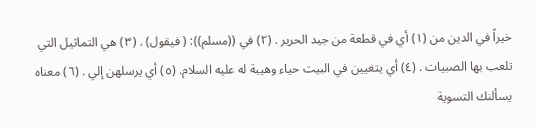خيراً في الدين من (١) أي في قطعة من جيد الحرير . (٢) في ((مسلم)): ( فيقول) . (٣) هي التماثيل التي تلعب بها الصبيات . (٤) أي يتغيين في البيت حياء وهيبة له عليه السلام. (٥) أي يرسلهن إلي . (٦) معناه يسألنك التسوية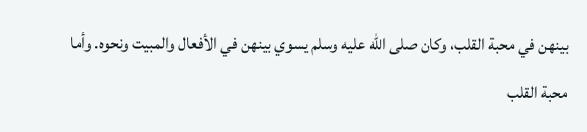بينهن في محبة القلب، وكان صلى الله عليه وسلم يسوي بينهن في الأفعال والمبيت ونحوه. وأما محبة القلب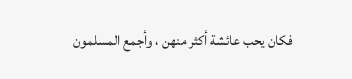فكان يحب عائشة أكثر منهن ، وأجمع المسلمون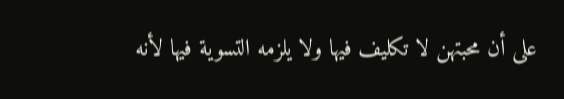على أن محبتهن لا تكليف فيها ولا يلزمه التسوية فيها لأنه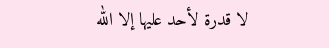لا قدرة لأحد عليها إلا الله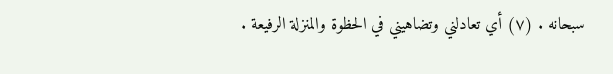سبحانه . (٧) أي تعادلني وتضاهيني في الحظوة والمنزلة الرفيعة .